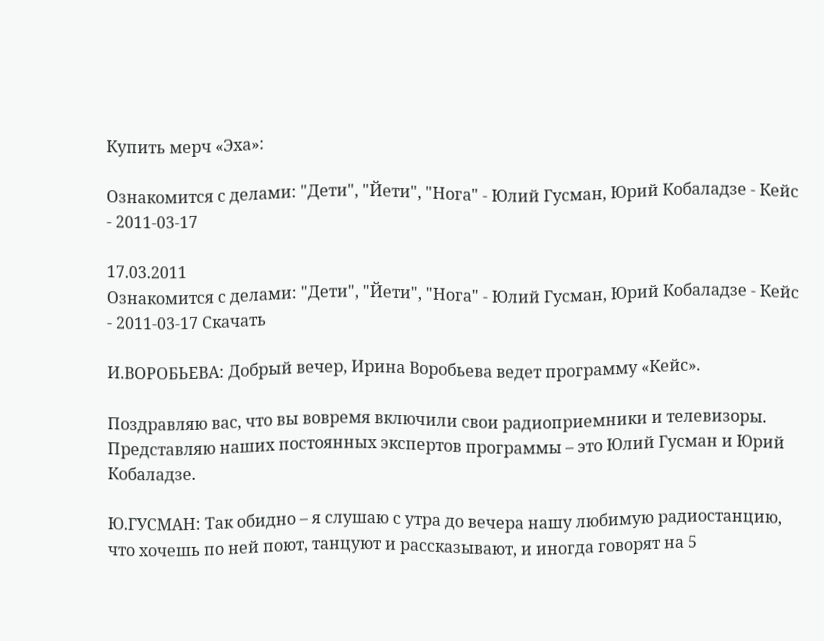Купить мерч «Эха»:

Ознакомится с делами: "Дети", "Йети", "Нога" - Юлий Гусман, Юрий Кобаладзе - Кейс - 2011-03-17

17.03.2011
Ознакомится с делами: "Дети", "Йети", "Нога" - Юлий Гусман, Юрий Кобаладзе - Кейс - 2011-03-17 Скачать

И.ВОРОБЬЕВА: Добрый вечер, Ирина Воробьева ведет программу «Кейс».

Поздравляю вас, что вы вовремя включили свои радиоприемники и телевизоры. Представляю наших постоянных экспертов программы – это Юлий Гусман и Юрий Кобаладзе.

Ю.ГУСМАН: Так обидно – я слушаю с утра до вечера нашу любимую радиостанцию, что хочешь по ней поют, танцуют и рассказывают, и иногда говорят на 5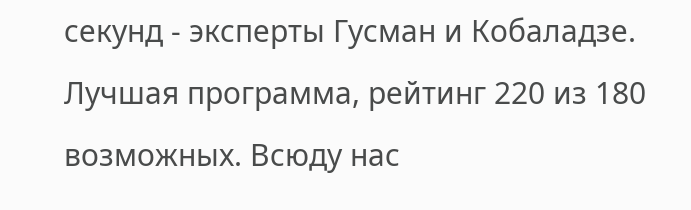секунд - эксперты Гусман и Кобаладзе. Лучшая программа, рейтинг 220 из 180 возможных. Всюду нас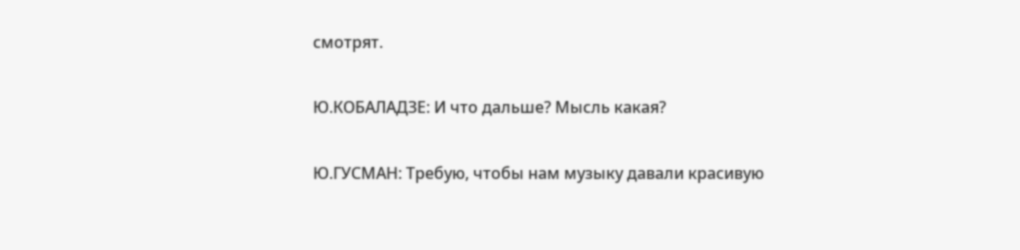смотрят.

Ю.КОБАЛАДЗЕ: И что дальше? Мысль какая?

Ю.ГУСМАН: Требую, чтобы нам музыку давали красивую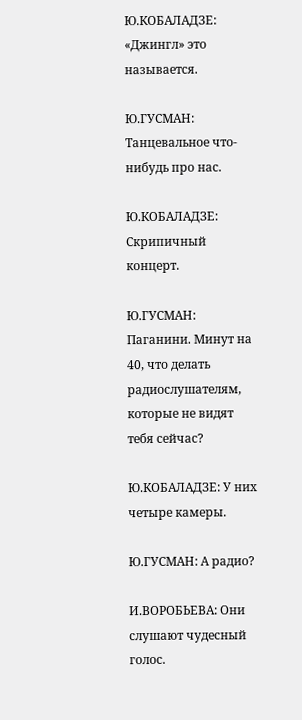Ю.КОБАЛАДЗЕ: «Джингл» это называется.

Ю.ГУСМАН: Танцевальное что-нибудь про нас.

Ю.КОБАЛАДЗЕ: Скрипичный концерт.

Ю.ГУСМАН: Паганини. Минут на 40, что делать радиослушателям, которые не видят тебя сейчас?

Ю.КОБАЛАДЗЕ: У них четыре камеры.

Ю.ГУСМАН: А радио?

И.ВОРОБЬЕВА: Они слушают чудесный голос.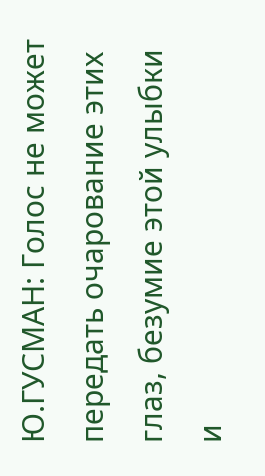Ю.ГУСМАН: Голос не может передать очарование этих глаз, безумие этой улыбки и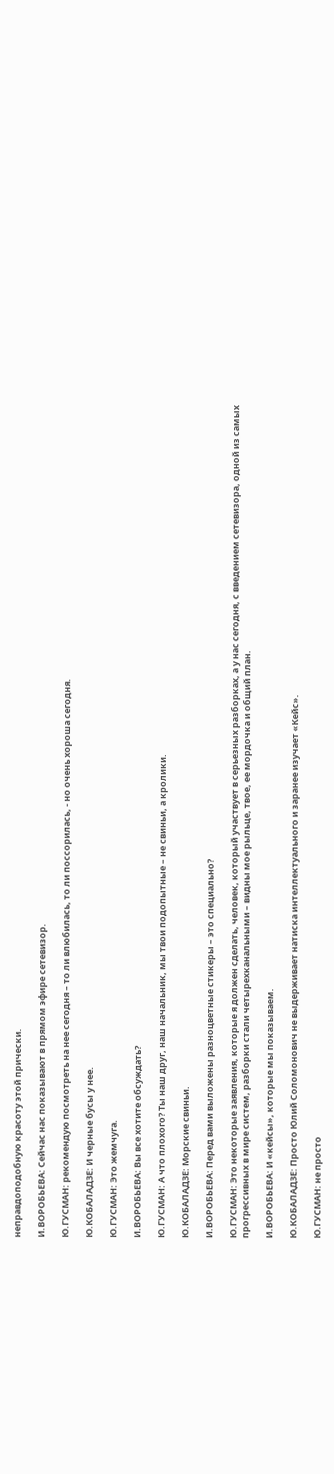неправдоподобную красоту этой прически.

И.ВОРОБЬЕВА: Сейчас нас показывают в прямом эфире сетевизор.

Ю.ГУСМАН: рекомендую посмотреть на нее сегодня – то ли влюбилась, то ли поссорилась, - но очень хороша сегодня.

Ю.КОБАЛАДЗЕ: И черные бусы у нее.

Ю.ГУСМАН: Это жемчуга.

И.ВОРОБЬЕВА: Вы все хотите обсуждать?

Ю.ГУСМАН: А что плохого? Ты наш друг, наш начальник, мы твои подопытные – не свиньи, а кролики.

Ю.КОБАЛАДЗЕ: Морские свиньи.

И.ВОРОБЬЕВА: Перед вами выложены разноцветные стикеры – это специально?

Ю.ГУСМАН: Это некоторые заявления, которые я должен сделать, человек, который участвует в серьезных разборках, а у нас сегодня, с введением сетевизора, одной из самых прогрессивных в мире систем, разборки стали четырехканальными – видны мое рыльце, твое, ее мордочка и общий план.

И.ВОРОБЬЕВА: И «кейсы», которые мы показываем.

Ю.КОБАЛАДЗЕ: Просто Юлий Соломонович не выдерживает натиска интеллектуального и заранее изучает «Кейс».

Ю.ГУСМАН: не просто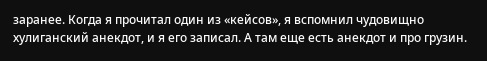заранее. Когда я прочитал один из «кейсов», я вспомнил чудовищно хулиганский анекдот, и я его записал. А там еще есть анекдот и про грузин.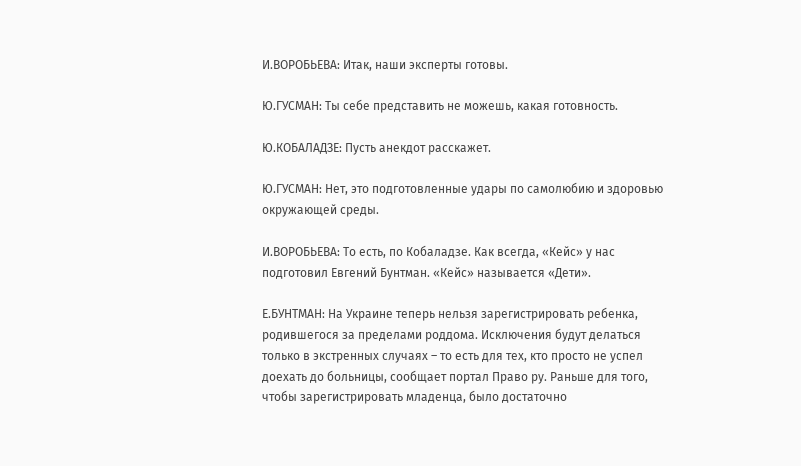И.ВОРОБЬЕВА: Итак, наши эксперты готовы.

Ю.ГУСМАН: Ты себе представить не можешь, какая готовность.

Ю.КОБАЛАДЗЕ: Пусть анекдот расскажет.

Ю.ГУСМАН: Нет, это подготовленные удары по самолюбию и здоровью окружающей среды.

И.ВОРОБЬЕВА: То есть, по Кобаладзе. Как всегда, «Кейс» у нас подготовил Евгений Бунтман. «Кейс» называется «Дети».

Е.БУНТМАН: На Украине теперь нельзя зарегистрировать ребенка, родившегося за пределами роддома. Исключения будут делаться только в экстренных случаях – то есть для тех, кто просто не успел доехать до больницы, сообщает портал Право ру. Раньше для того, чтобы зарегистрировать младенца, было достаточно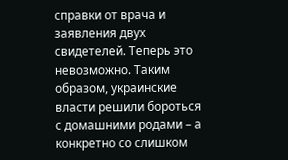справки от врача и заявления двух свидетелей. Теперь это невозможно. Таким образом, украинские власти решили бороться с домашними родами – а конкретно со слишком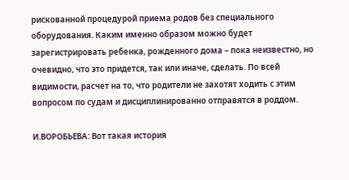рискованной процедурой приема родов без специального оборудования. Каким именно образом можно будет зарегистрировать ребенка, рожденного дома – пока неизвестно, но очевидно, что это придется, так или иначе, сделать. По всей видимости, расчет на то, что родители не захотят ходить с этим вопросом по судам и дисциплинированно отправятся в роддом.

И.ВОРОБЬЕВА: Вот такая история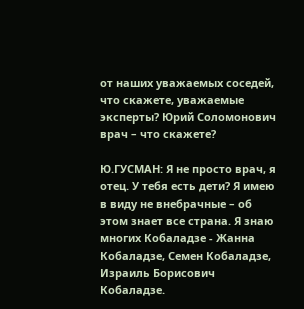от наших уважаемых соседей, что скажете, уважаемые эксперты? Юрий Соломонович врач – что скажете?

Ю.ГУСМАН: Я не просто врач, я отец. У тебя есть дети? Я имею в виду не внебрачные – об этом знает все страна. Я знаю многих Кобаладзе - Жанна Кобаладзе, Семен Кобаладзе, Израиль Борисович Кобаладзе.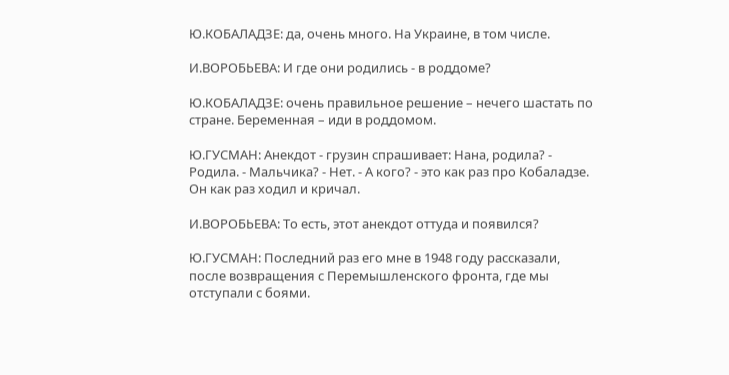Ю.КОБАЛАДЗЕ: да, очень много. На Украине, в том числе.

И.ВОРОБЬЕВА: И где они родились - в роддоме?

Ю.КОБАЛАДЗЕ: очень правильное решение – нечего шастать по стране. Беременная – иди в роддомом.

Ю.ГУСМАН: Анекдот - грузин спрашивает: Нана, родила? - Родила. - Мальчика? - Нет. - А кого? - это как раз про Кобаладзе. Он как раз ходил и кричал.

И.ВОРОБЬЕВА: То есть, этот анекдот оттуда и появился?

Ю.ГУСМАН: Последний раз его мне в 1948 году рассказали, после возвращения с Перемышленского фронта, где мы отступали с боями.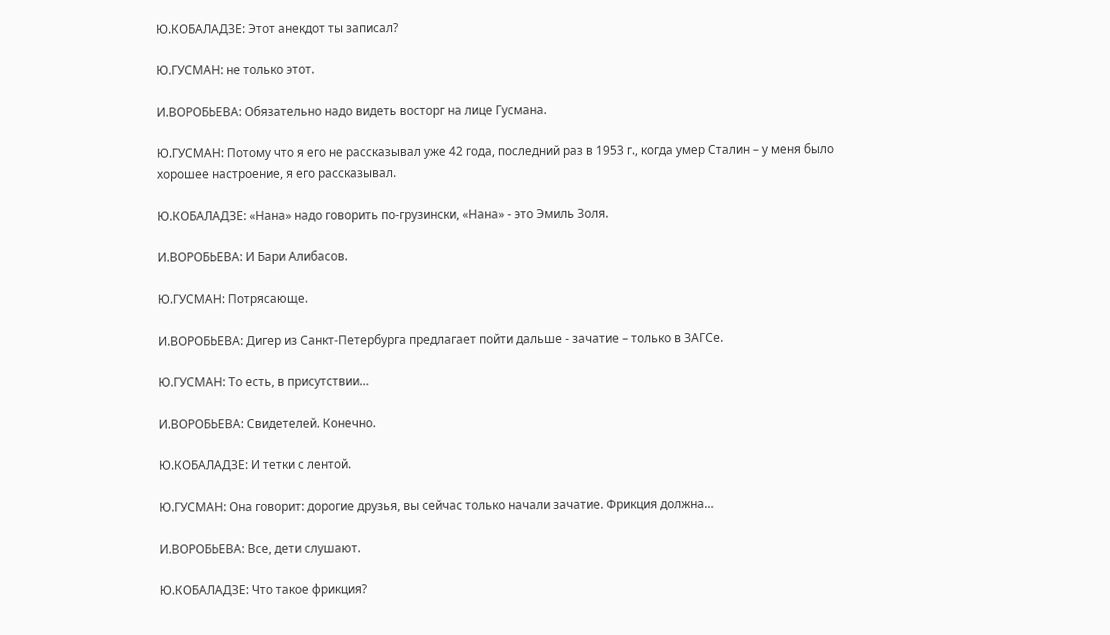Ю.КОБАЛАДЗЕ: Этот анекдот ты записал?

Ю.ГУСМАН: не только этот.

И.ВОРОБЬЕВА: Обязательно надо видеть восторг на лице Гусмана.

Ю.ГУСМАН: Потому что я его не рассказывал уже 42 года, последний раз в 1953 г., когда умер Сталин – у меня было хорошее настроение, я его рассказывал.

Ю.КОБАЛАДЗЕ: «Нана» надо говорить по-грузински, «Нана» - это Эмиль Золя.

И.ВОРОБЬЕВА: И Бари Алибасов.

Ю.ГУСМАН: Потрясающе.

И.ВОРОБЬЕВА: Дигер из Санкт-Петербурга предлагает пойти дальше - зачатие – только в ЗАГСе.

Ю.ГУСМАН: То есть, в присутствии…

И.ВОРОБЬЕВА: Свидетелей. Конечно.

Ю.КОБАЛАДЗЕ: И тетки с лентой.

Ю.ГУСМАН: Она говорит: дорогие друзья, вы сейчас только начали зачатие. Фрикция должна…

И.ВОРОБЬЕВА: Все, дети слушают.

Ю.КОБАЛАДЗЕ: Что такое фрикция?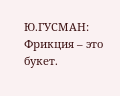Ю.ГУСМАН: Фрикция – это букет.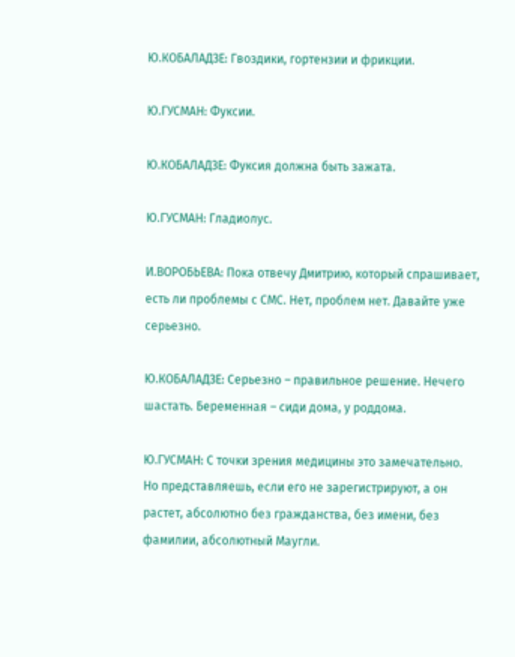Ю.КОБАЛАДЗЕ: Гвоздики, гортензии и фрикции.

Ю.ГУСМАН: Фуксии.

Ю.КОБАЛАДЗЕ: Фуксия должна быть зажата.

Ю.ГУСМАН: Гладиолус.

И.ВОРОБЬЕВА: Пока отвечу Дмитрию, который спрашивает, есть ли проблемы с СМС. Нет, проблем нет. Давайте уже серьезно.

Ю.КОБАЛАДЗЕ: Серьезно – правильное решение. Нечего шастать. Беременная – сиди дома, у роддома.

Ю.ГУСМАН: С точки зрения медицины это замечательно. Но представляешь, если его не зарегистрируют, а он растет, абсолютно без гражданства, без имени, без фамилии, абсолютный Маугли.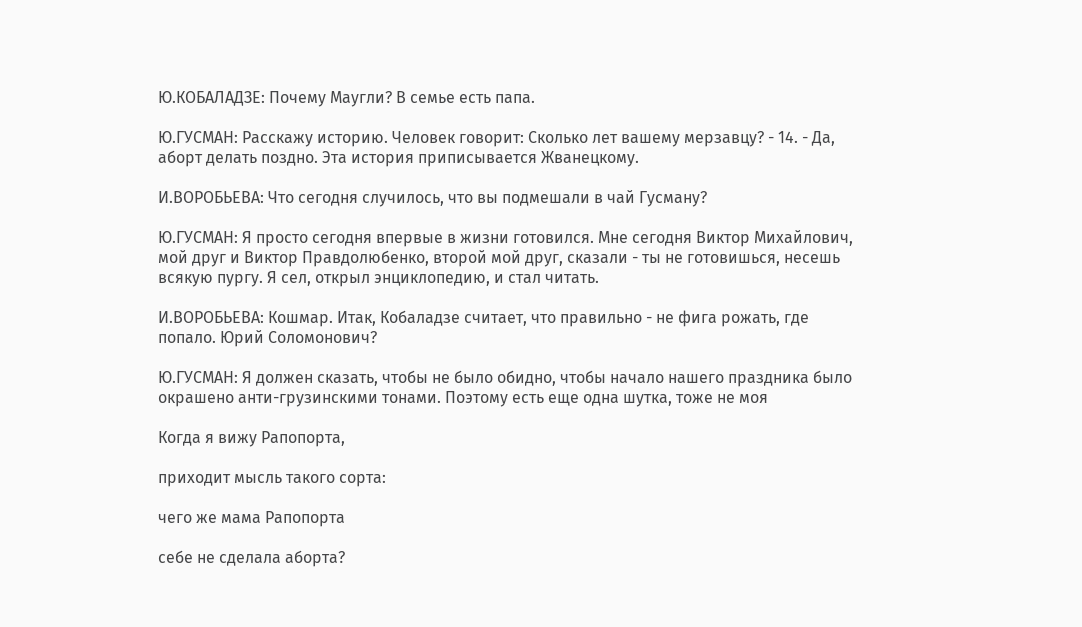Ю.КОБАЛАДЗЕ: Почему Маугли? В семье есть папа.

Ю.ГУСМАН: Расскажу историю. Человек говорит: Сколько лет вашему мерзавцу? - 14. - Да, аборт делать поздно. Эта история приписывается Жванецкому.

И.ВОРОБЬЕВА: Что сегодня случилось, что вы подмешали в чай Гусману?

Ю.ГУСМАН: Я просто сегодня впервые в жизни готовился. Мне сегодня Виктор Михайлович, мой друг и Виктор Правдолюбенко, второй мой друг, сказали - ты не готовишься, несешь всякую пургу. Я сел, открыл энциклопедию, и стал читать.

И.ВОРОБЬЕВА: Кошмар. Итак, Кобаладзе считает, что правильно - не фига рожать, где попало. Юрий Соломонович?

Ю.ГУСМАН: Я должен сказать, чтобы не было обидно, чтобы начало нашего праздника было окрашено анти-грузинскими тонами. Поэтому есть еще одна шутка, тоже не моя

Когда я вижу Рапопорта,

приходит мысль такого сорта:

чего же мама Рапопорта

себе не сделала аборта?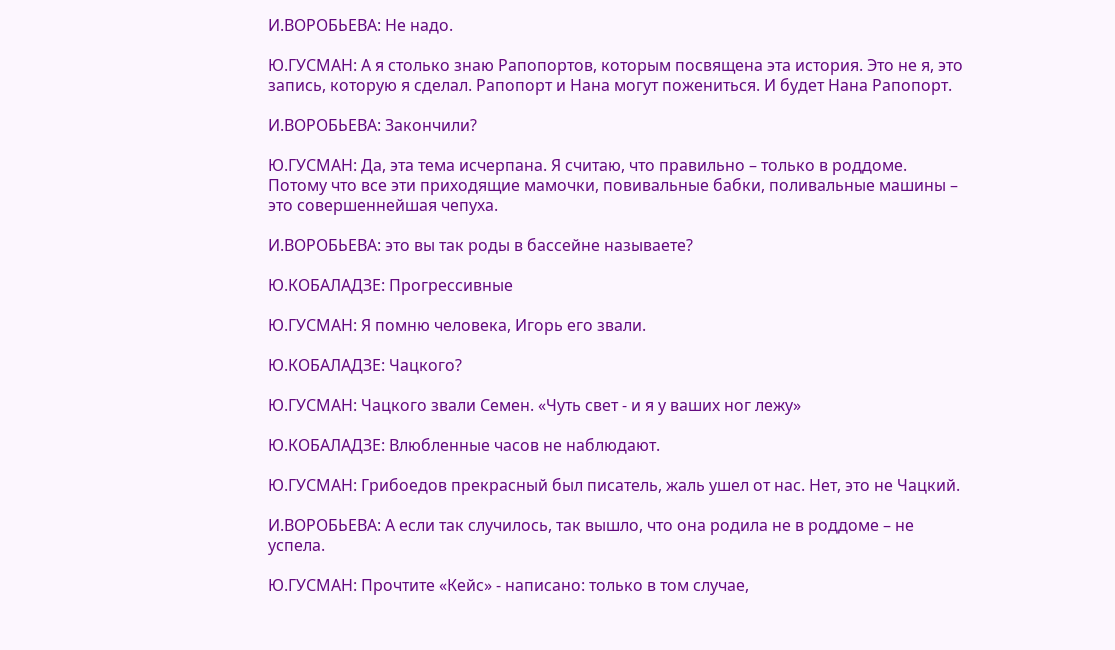И.ВОРОБЬЕВА: Не надо.

Ю.ГУСМАН: А я столько знаю Рапопортов, которым посвящена эта история. Это не я, это запись, которую я сделал. Рапопорт и Нана могут пожениться. И будет Нана Рапопорт.

И.ВОРОБЬЕВА: Закончили?

Ю.ГУСМАН: Да, эта тема исчерпана. Я считаю, что правильно – только в роддоме. Потому что все эти приходящие мамочки, повивальные бабки, поливальные машины – это совершеннейшая чепуха.

И.ВОРОБЬЕВА: это вы так роды в бассейне называете?

Ю.КОБАЛАДЗЕ: Прогрессивные

Ю.ГУСМАН: Я помню человека, Игорь его звали.

Ю.КОБАЛАДЗЕ: Чацкого?

Ю.ГУСМАН: Чацкого звали Семен. «Чуть свет - и я у ваших ног лежу»

Ю.КОБАЛАДЗЕ: Влюбленные часов не наблюдают.

Ю.ГУСМАН: Грибоедов прекрасный был писатель, жаль ушел от нас. Нет, это не Чацкий.

И.ВОРОБЬЕВА: А если так случилось, так вышло, что она родила не в роддоме – не успела.

Ю.ГУСМАН: Прочтите «Кейс» - написано: только в том случае,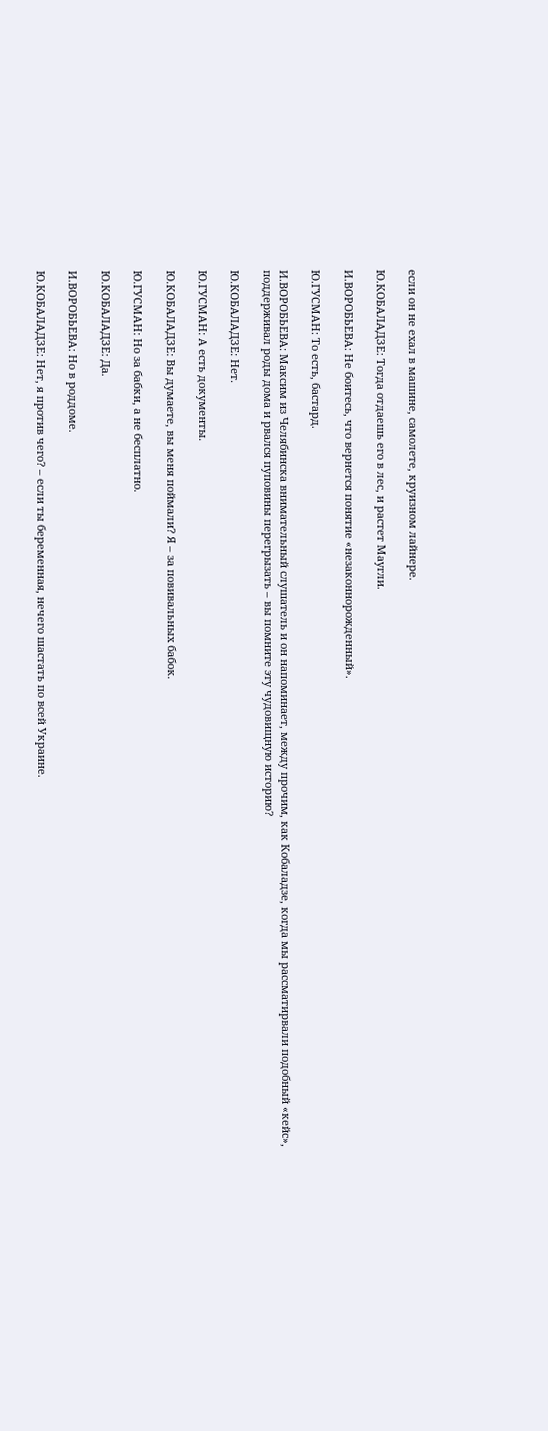если он не ехал в машине, самолете, круизном лайнере.

Ю.КОБАЛАДЗЕ: Тогда отдаешь его в лес, и растет Маугли.

И.ВОРОБЬЕВА: Не боитесь, что вернется понятие «незаконнорожденный».

Ю.ГУСМАН: То есть, бастард.

И.ВОРОБЬЕВА: Максим из Челябинска внимательный слушатель и он напоминает, между прочим, как Кобаладзе, когда мы рассматирвали подобный «кейс», поддерживал роды дома и рвался пуповины перегрызать – вы помните эту чудовищную историю?

Ю.КОБАЛАДЗЕ: Нет.

Ю.ГУСМАН: А есть документы.

Ю.КОБАЛАДЗЕ: Вы думаете, вы меня поймали? Я – за повивальных бабок.

Ю.ГУСМАН: Но за бабки, а не бесплатно.

Ю.КОБАЛАДЗЕ: Да.

И.ВОРОБЬЕВА: Но в роддоме.

Ю.КОБАЛАДЗЕ: Нет, я против чего? – если ты беременная, нечего шастать по всей Украине.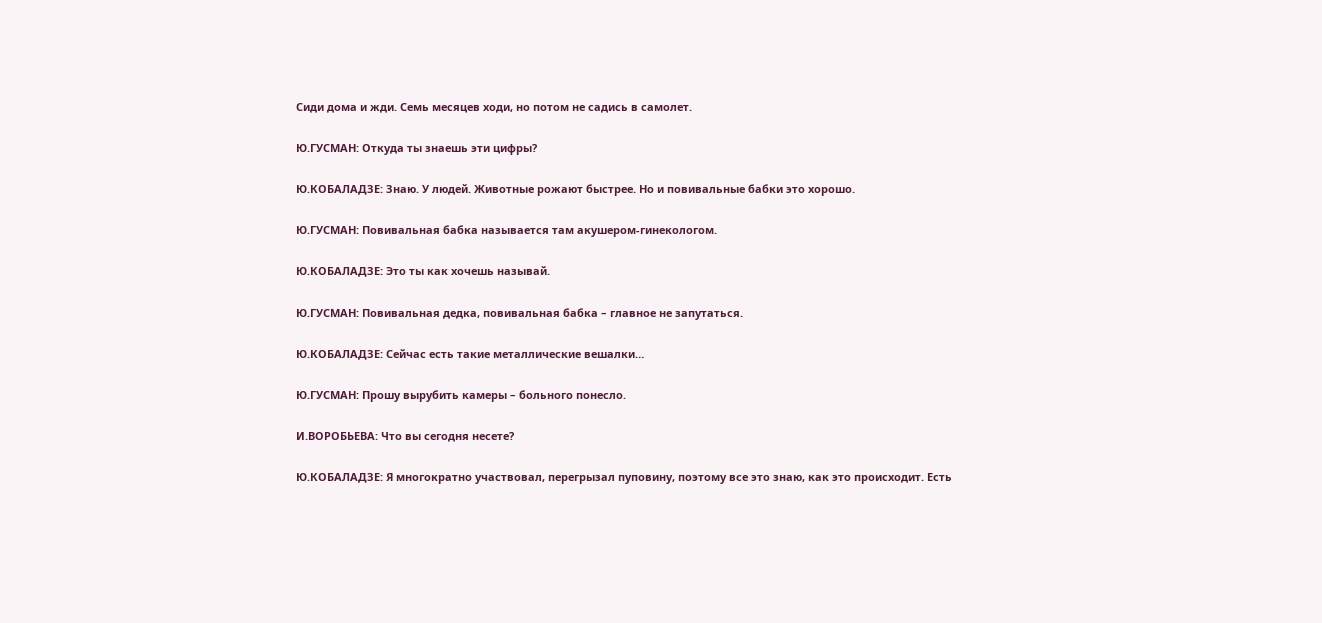Сиди дома и жди. Семь месяцев ходи, но потом не садись в самолет.

Ю.ГУСМАН: Откуда ты знаешь эти цифры?

Ю.КОБАЛАДЗЕ: Знаю. У людей. Животные рожают быстрее. Но и повивальные бабки это хорошо.

Ю.ГУСМАН: Повивальная бабка называется там акушером-гинекологом.

Ю.КОБАЛАДЗЕ: Это ты как хочешь называй.

Ю.ГУСМАН: Повивальная дедка, повивальная бабка – главное не запутаться.

Ю.КОБАЛАДЗЕ: Сейчас есть такие металлические вешалки…

Ю.ГУСМАН: Прошу вырубить камеры – больного понесло.

И.ВОРОБЬЕВА: Что вы сегодня несете?

Ю.КОБАЛАДЗЕ: Я многократно участвовал, перегрызал пуповину, поэтому все это знаю, как это происходит. Есть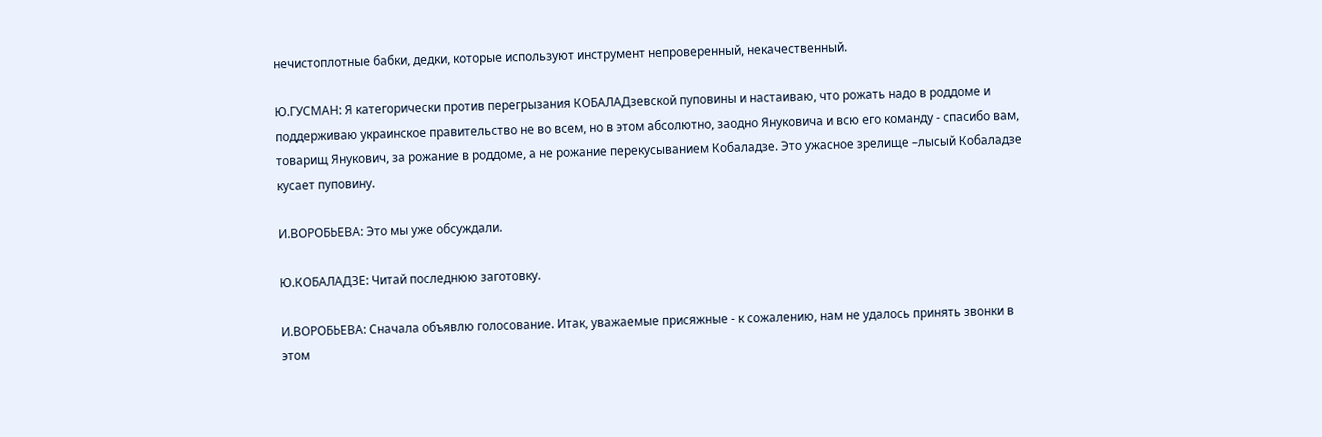нечистоплотные бабки, дедки, которые используют инструмент непроверенный, некачественный.

Ю.ГУСМАН: Я категорически против перегрызания КОБАЛАДзевской пуповины и настаиваю, что рожать надо в роддоме и поддерживаю украинское правительство не во всем, но в этом абсолютно, заодно Януковича и всю его команду - спасибо вам, товарищ Янукович, за рожание в роддоме, а не рожание перекусыванием Кобаладзе. Это ужасное зрелище –лысый Кобаладзе кусает пуповину.

И.ВОРОБЬЕВА: Это мы уже обсуждали.

Ю.КОБАЛАДЗЕ: Читай последнюю заготовку.

И.ВОРОБЬЕВА: Сначала объявлю голосование. Итак, уважаемые присяжные - к сожалению, нам не удалось принять звонки в этом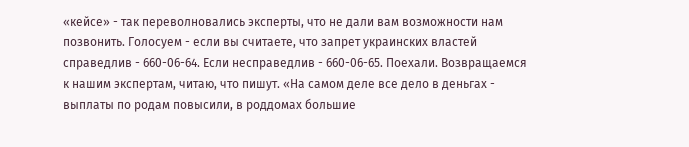«кейсе» - так переволновались эксперты, что не дали вам возможности нам позвонить. Голосуем - если вы считаете, что запрет украинских властей справедлив - 660-06-64. Если несправедлив - 660-06-65. Поехали. Возвращаемся к нашим экспертам, читаю, что пишут. «На самом деле все дело в деньгах - выплаты по родам повысили, в роддомах большие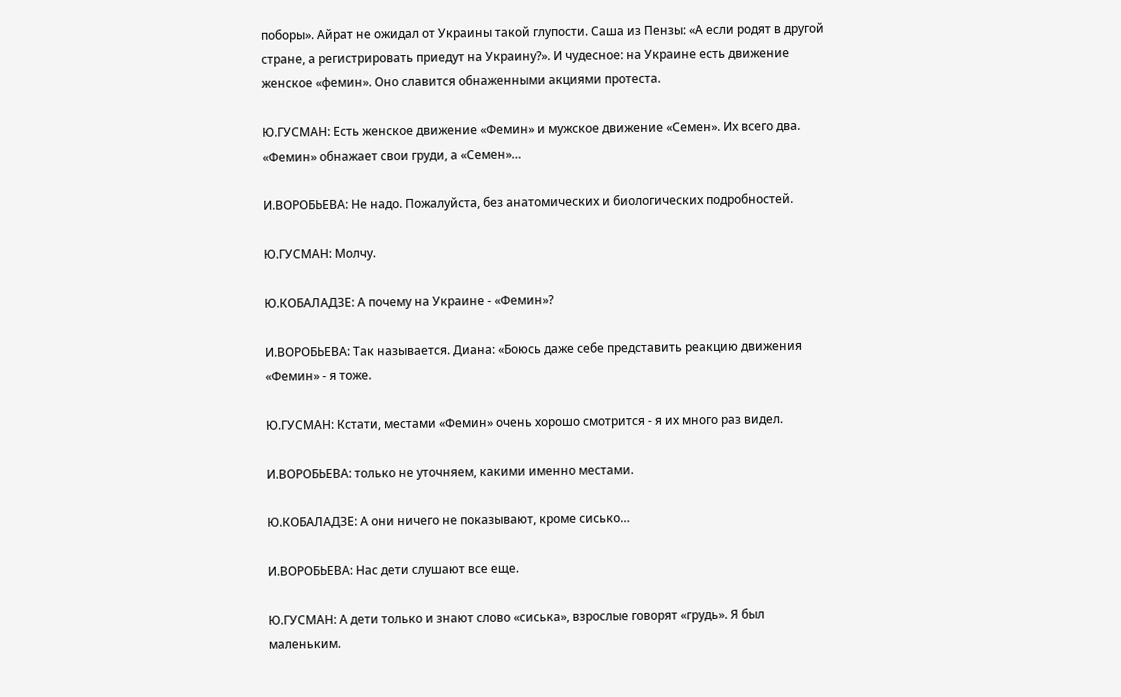поборы». Айрат не ожидал от Украины такой глупости. Саша из Пензы: «А если родят в другой стране, а регистрировать приедут на Украину?». И чудесное: на Украине есть движение женское «фемин». Оно славится обнаженными акциями протеста.

Ю.ГУСМАН: Есть женское движение «Фемин» и мужское движение «Семен». Их всего два. «Фемин» обнажает свои груди, а «Семен»…

И.ВОРОБЬЕВА: Не надо. Пожалуйста, без анатомических и биологических подробностей.

Ю.ГУСМАН: Молчу.

Ю.КОБАЛАДЗЕ: А почему на Украине - «Фемин»?

И.ВОРОБЬЕВА: Так называется. Диана: «Боюсь даже себе представить реакцию движения «Фемин» - я тоже.

Ю.ГУСМАН: Кстати, местами «Фемин» очень хорошо смотрится - я их много раз видел.

И.ВОРОБЬЕВА: только не уточняем, какими именно местами.

Ю.КОБАЛАДЗЕ: А они ничего не показывают, кроме сисько…

И.ВОРОБЬЕВА: Нас дети слушают все еще.

Ю.ГУСМАН: А дети только и знают слово «сиська», взрослые говорят «грудь». Я был маленьким.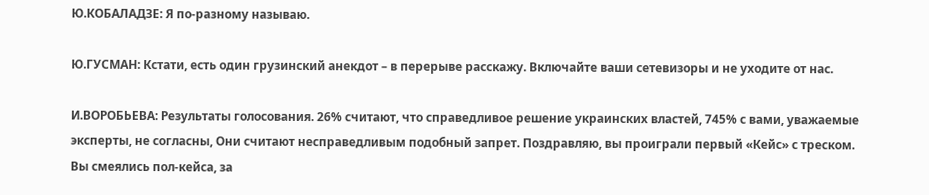Ю.КОБАЛАДЗЕ: Я по-разному называю.

Ю.ГУСМАН: Кстати, есть один грузинский анекдот – в перерыве расскажу. Включайте ваши сетевизоры и не уходите от нас.

И.ВОРОБЬЕВА: Результаты голосования. 26% считают, что справедливое решение украинских властей, 745% с вами, уважаемые эксперты, не согласны, Они считают несправедливым подобный запрет. Поздравляю, вы проиграли первый «Кейс» с треском. Вы смеялись пол-кейса, за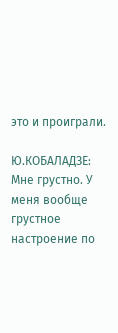это и проиграли.

Ю.КОБАЛАДЗЕ: Мне грустно. У меня вообще грустное настроение по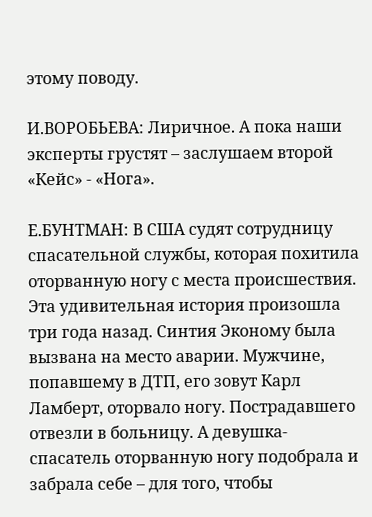этому поводу.

И.ВОРОБЬЕВА: Лиричное. А пока наши эксперты грустят – заслушаем второй «Кейс» - «Нога».

Е.БУНТМАН: В США судят сотрудницу спасательной службы, которая похитила оторванную ногу с места происшествия. Эта удивительная история произошла три года назад. Синтия Эконому была вызвана на место аварии. Мужчине, попавшему в ДТП, его зовут Карл Ламберт, оторвало ногу. Пострадавшего отвезли в больницу. А девушка-спасатель оторванную ногу подобрала и забрала себе – для того, чтобы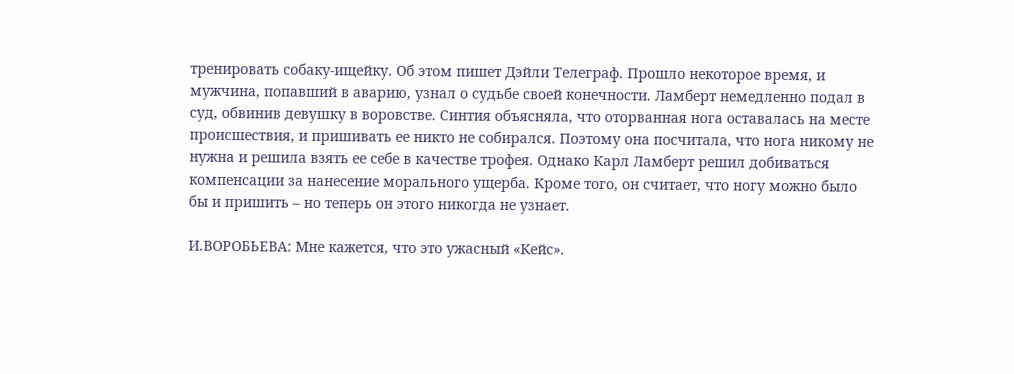тренировать собаку-ищейку. Об этом пишет Дэйли Телеграф. Прошло некоторое время, и мужчина, попавший в аварию, узнал о судьбе своей конечности. Ламберт немедленно подал в суд, обвинив девушку в воровстве. Синтия объясняла, что оторванная нога оставалась на месте происшествия, и пришивать ее никто не собирался. Поэтому она посчитала, что нога никому не нужна и решила взять ее себе в качестве трофея. Однако Карл Ламберт решил добиваться компенсации за нанесение морального ущерба. Кроме того, он считает, что ногу можно было бы и пришить – но теперь он этого никогда не узнает.

И.ВОРОБЬЕВА: Мне кажется, что это ужасный «Кейс».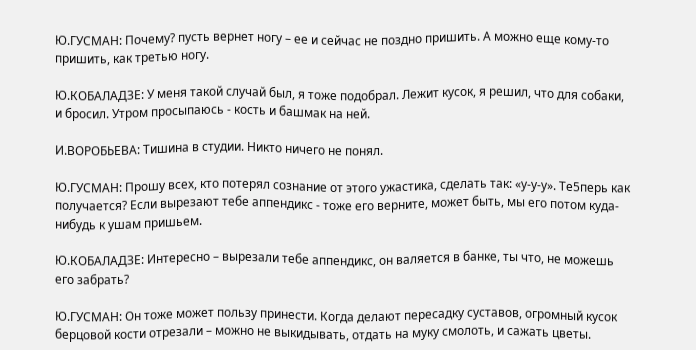Ю.ГУСМАН: Почему? пусть вернет ногу – ее и сейчас не поздно пришить. А можно еще кому-то пришить, как третью ногу.

Ю.КОБАЛАДЗЕ: У меня такой случай был, я тоже подобрал. Лежит кусок, я решил, что для собаки, и бросил. Утром просыпаюсь - кость и башмак на ней.

И.ВОРОБЬЕВА: Тишина в студии. Никто ничего не понял.

Ю.ГУСМАН: Прошу всех, кто потерял сознание от этого ужастика, сделать так: «у-у-у». Те5перь как получается? Если вырезают тебе аппендикс - тоже его верните, может быть, мы его потом куда-нибудь к ушам пришьем.

Ю.КОБАЛАДЗЕ: Интересно – вырезали тебе аппендикс, он валяется в банке, ты что, не можешь его забрать?

Ю.ГУСМАН: Он тоже может пользу принести. Когда делают пересадку суставов, огромный кусок берцовой кости отрезали – можно не выкидывать, отдать на муку смолоть, и сажать цветы.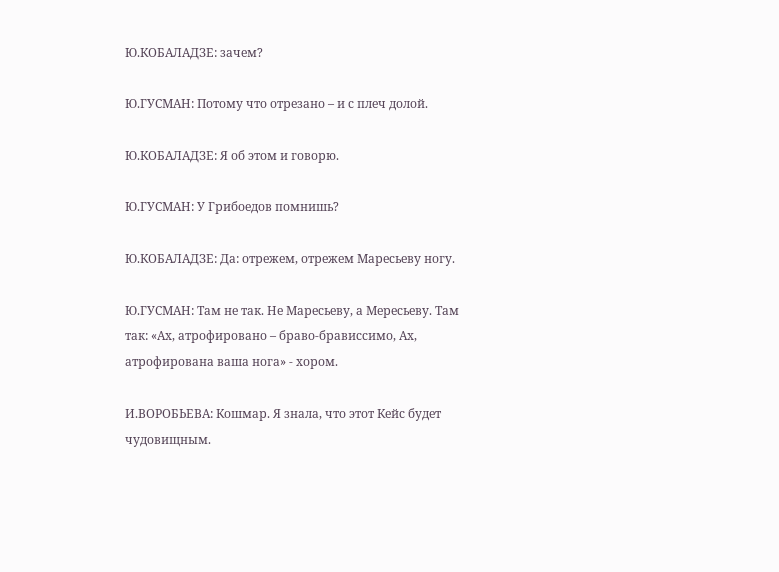Ю.КОБАЛАДЗЕ: зачем?

Ю.ГУСМАН: Потому что отрезано – и с плеч долой.

Ю.КОБАЛАДЗЕ: Я об этом и говорю.

Ю.ГУСМАН: У Грибоедов помнишь?

Ю.КОБАЛАДЗЕ: Да: отрежем, отрежем Маресьеву ногу.

Ю.ГУСМАН: Там не так. Не Маресьеву, а Мересьеву. Там так: «Ах, атрофировано – браво-брависсимо, Ах, атрофирована ваша нога» - хором.

И.ВОРОБЬЕВА: Кошмар. Я знала, что этот Кейс будет чудовищным.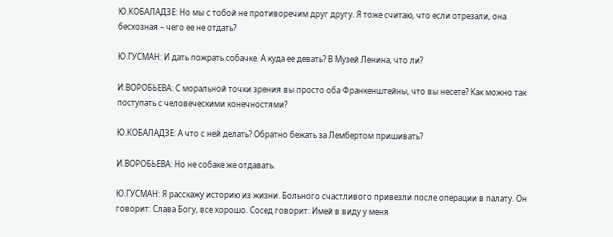Ю.КОБАЛАДЗЕ: Но мы с тобой не противоречим друг другу. Я тоже считаю, что если отрезали, она бесхозная – чего ее не отдать?

Ю.ГУСМАН: И дать пожрать собачке. А куда ее девать? В Музей Ленина, что ли?

И.ВОРОБЬЕВА: С моральной точки зрения вы просто оба Франкенштейны, что вы несете? Как можно так поступать с человеческими конечностями?

Ю.КОБАЛАДЗЕ: А что с ней делать? Обратно бежать за Лембертом пришивать?

И.ВОРОБЬЕВА: Но не собаке же отдавать.

Ю.ГУСМАН: Я расскажу историю из жизни. Больного счастливого привезли после операции в палату. Он говорит: Слава Богу, все хорошо. Сосед говорит: Имей в виду у меня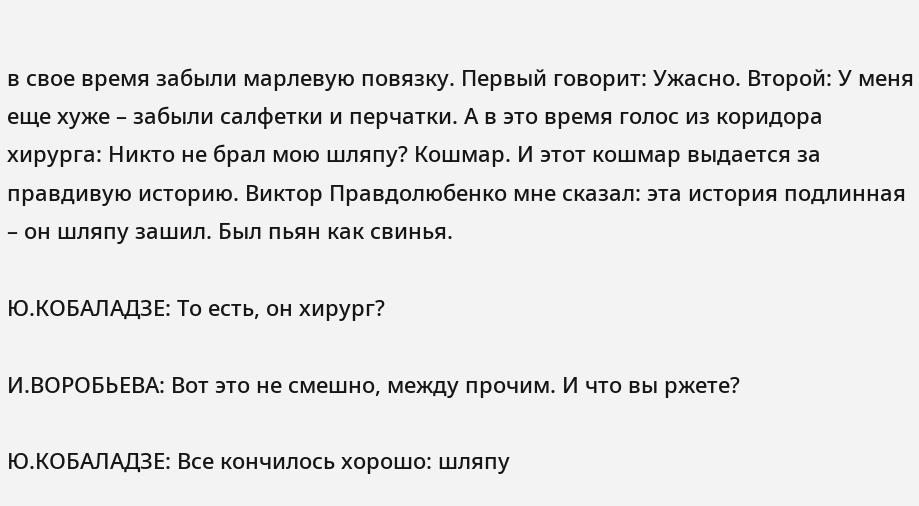в свое время забыли марлевую повязку. Первый говорит: Ужасно. Второй: У меня еще хуже – забыли салфетки и перчатки. А в это время голос из коридора хирурга: Никто не брал мою шляпу? Кошмар. И этот кошмар выдается за правдивую историю. Виктор Правдолюбенко мне сказал: эта история подлинная – он шляпу зашил. Был пьян как свинья.

Ю.КОБАЛАДЗЕ: То есть, он хирург?

И.ВОРОБЬЕВА: Вот это не смешно, между прочим. И что вы ржете?

Ю.КОБАЛАДЗЕ: Все кончилось хорошо: шляпу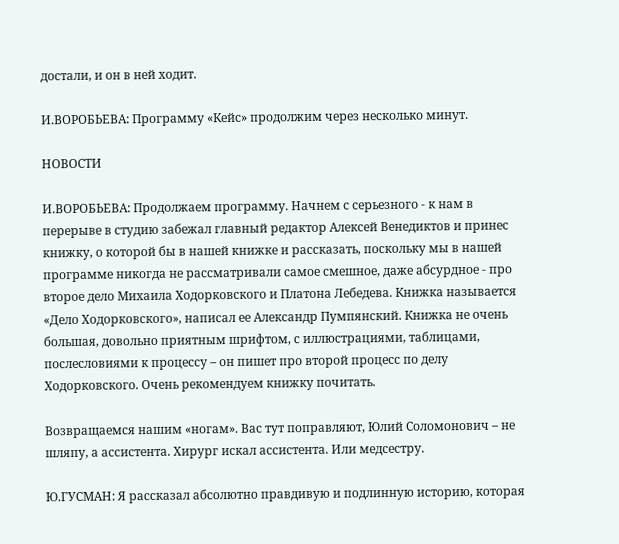достали, и он в ней ходит.

И.ВОРОБЬЕВА: Программу «Кейс» продолжим через несколько минут.

НОВОСТИ

И.ВОРОБЬЕВА: Продолжаем программу. Начнем с серьезного - к нам в перерыве в студию забежал главный редактор Алексей Венедиктов и принес книжку, о которой бы в нашей книжке и рассказать, поскольку мы в нашей программе никогда не рассматривали самое смешное, даже абсурдное - про второе дело Михаила Ходорковского и Платона Лебедева. Книжка называется «Дело Ходорковского», написал ее Александр Пумпянский. Книжка не очень большая, довольно приятным шрифтом, с иллюстрациями, таблицами, послесловиями к процессу – он пишет про второй процесс по делу Ходорковского. Очень рекомендуем книжку почитать.

Возвращаемся нашим «ногам». Вас тут поправляют, Юлий Соломонович – не шляпу, а ассистента. Хирург искал ассистента. Или медсестру.

Ю.ГУСМАН: Я рассказал абсолютно правдивую и подлинную историю, которая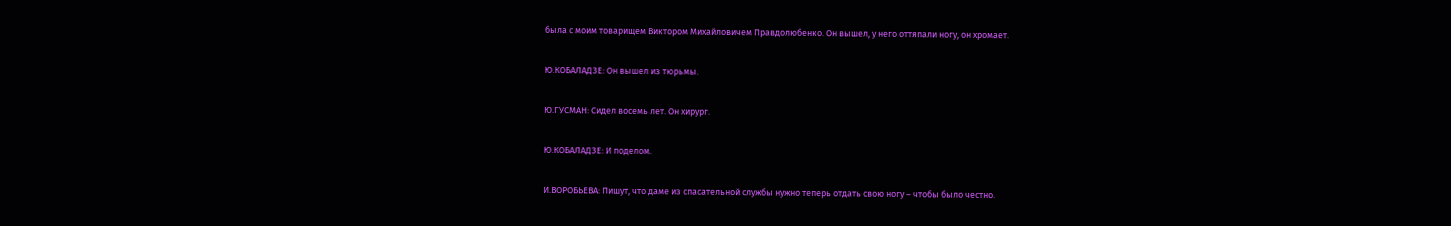была с моим товарищем Виктором Михайловичем Правдолюбенко. Он вышел, у него оттяпали ногу, он хромает.

Ю.КОБАЛАДЗЕ: Он вышел из тюрьмы.

Ю.ГУСМАН: Сидел восемь лет. Он хирург.

Ю.КОБАЛАДЗЕ: И поделом.

И.ВОРОБЬЕВА: Пишут, что даме из спасательной службы нужно теперь отдать свою ногу – чтобы было честно.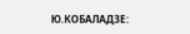Ю.КОБАЛАДЗЕ: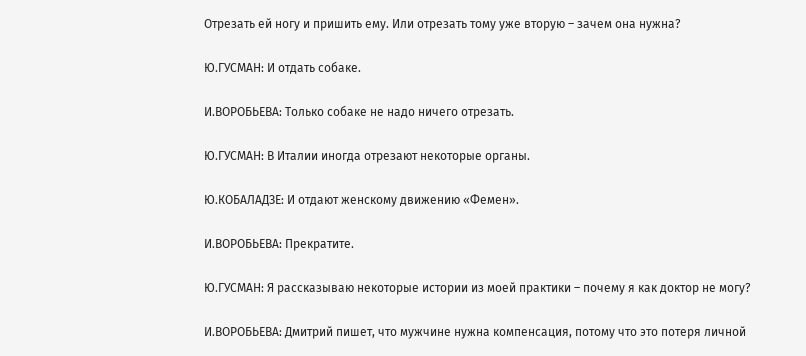Отрезать ей ногу и пришить ему. Или отрезать тому уже вторую – зачем она нужна?

Ю.ГУСМАН: И отдать собаке.

И.ВОРОБЬЕВА: Только собаке не надо ничего отрезать.

Ю.ГУСМАН: В Италии иногда отрезают некоторые органы.

Ю.КОБАЛАДЗЕ: И отдают женскому движению «Фемен».

И.ВОРОБЬЕВА: Прекратите.

Ю.ГУСМАН: Я рассказываю некоторые истории из моей практики – почему я как доктор не могу?

И.ВОРОБЬЕВА: Дмитрий пишет, что мужчине нужна компенсация, потому что это потеря личной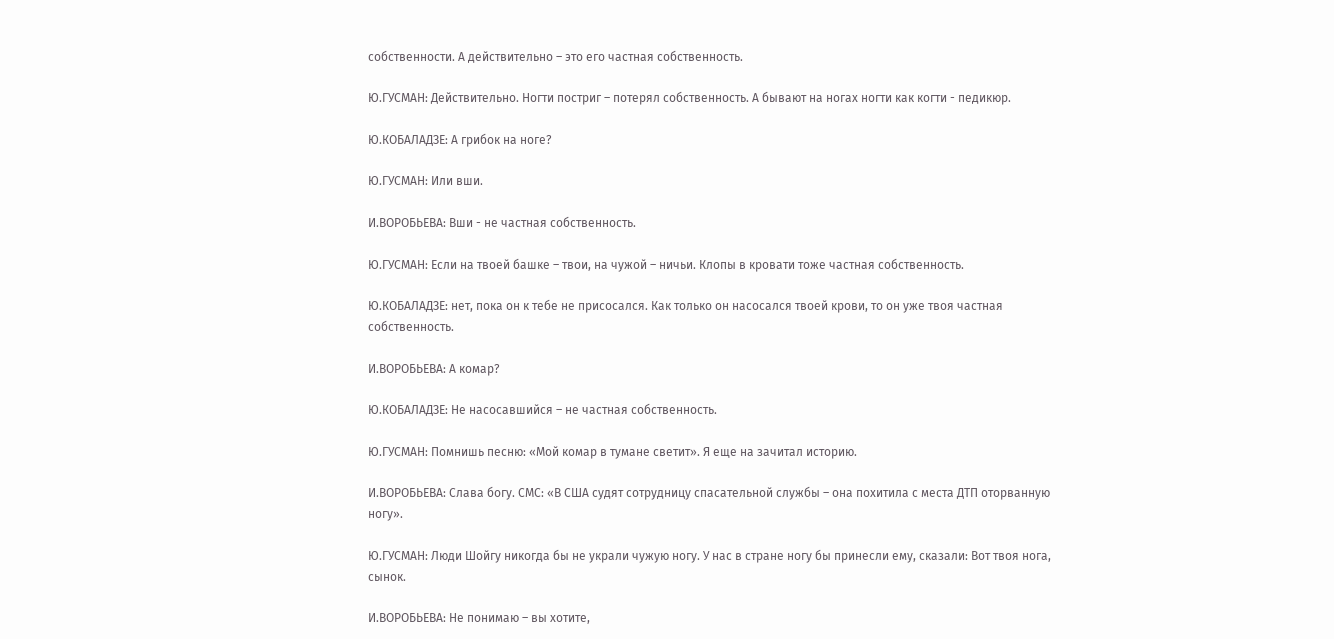собственности. А действительно – это его частная собственность.

Ю.ГУСМАН: Действительно. Ногти постриг – потерял собственность. А бывают на ногах ногти как когти - педикюр.

Ю.КОБАЛАДЗЕ: А грибок на ноге?

Ю.ГУСМАН: Или вши.

И.ВОРОБЬЕВА: Вши - не частная собственность.

Ю.ГУСМАН: Если на твоей башке – твои, на чужой – ничьи. Клопы в кровати тоже частная собственность.

Ю.КОБАЛАДЗЕ: нет, пока он к тебе не присосался. Как только он насосался твоей крови, то он уже твоя частная собственность.

И.ВОРОБЬЕВА: А комар?

Ю.КОБАЛАДЗЕ: Не насосавшийся – не частная собственность.

Ю.ГУСМАН: Помнишь песню: «Мой комар в тумане светит». Я еще на зачитал историю.

И.ВОРОБЬЕВА: Слава богу. СМС: «В США судят сотрудницу спасательной службы – она похитила с места ДТП оторванную ногу».

Ю.ГУСМАН: Люди Шойгу никогда бы не украли чужую ногу. У нас в стране ногу бы принесли ему, сказали: Вот твоя нога, сынок.

И.ВОРОБЬЕВА: Не понимаю – вы хотите,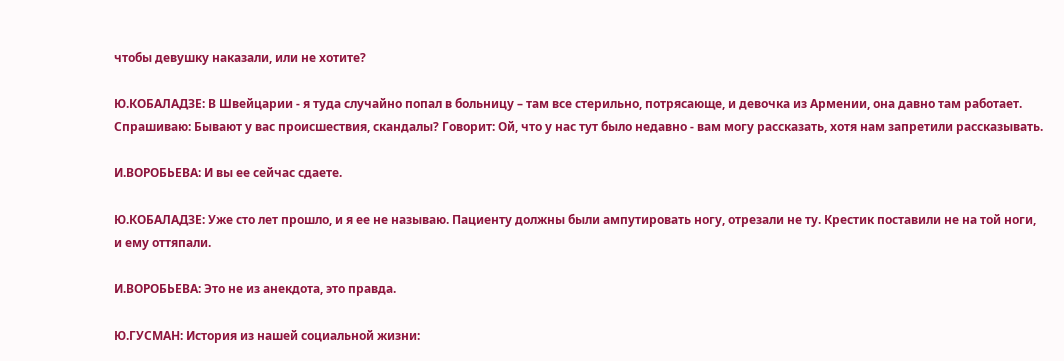чтобы девушку наказали, или не хотите?

Ю.КОБАЛАДЗЕ: В Швейцарии - я туда случайно попал в больницу – там все стерильно, потрясающе, и девочка из Армении, она давно там работает. Спрашиваю: Бывают у вас происшествия, скандалы? Говорит: Ой, что у нас тут было недавно - вам могу рассказать, хотя нам запретили рассказывать.

И.ВОРОБЬЕВА: И вы ее сейчас сдаете.

Ю.КОБАЛАДЗЕ: Уже сто лет прошло, и я ее не называю. Пациенту должны были ампутировать ногу, отрезали не ту. Крестик поставили не на той ноги, и ему оттяпали.

И.ВОРОБЬЕВА: Это не из анекдота, это правда.

Ю.ГУСМАН: История из нашей социальной жизни: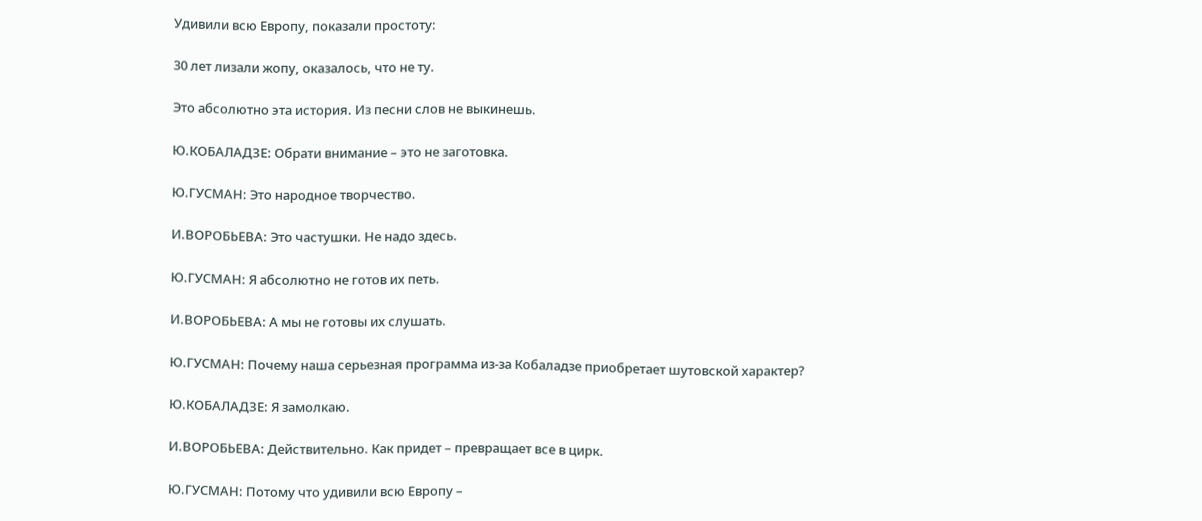Удивили всю Европу, показали простоту:

30 лет лизали жопу, оказалось, что не ту.

Это абсолютно эта история. Из песни слов не выкинешь.

Ю.КОБАЛАДЗЕ: Обрати внимание – это не заготовка.

Ю.ГУСМАН: Это народное творчество.

И.ВОРОБЬЕВА: Это частушки. Не надо здесь.

Ю.ГУСМАН: Я абсолютно не готов их петь.

И.ВОРОБЬЕВА: А мы не готовы их слушать.

Ю.ГУСМАН: Почему наша серьезная программа из-за Кобаладзе приобретает шутовской характер?

Ю.КОБАЛАДЗЕ: Я замолкаю.

И.ВОРОБЬЕВА: Действительно. Как придет – превращает все в цирк.

Ю.ГУСМАН: Потому что удивили всю Европу –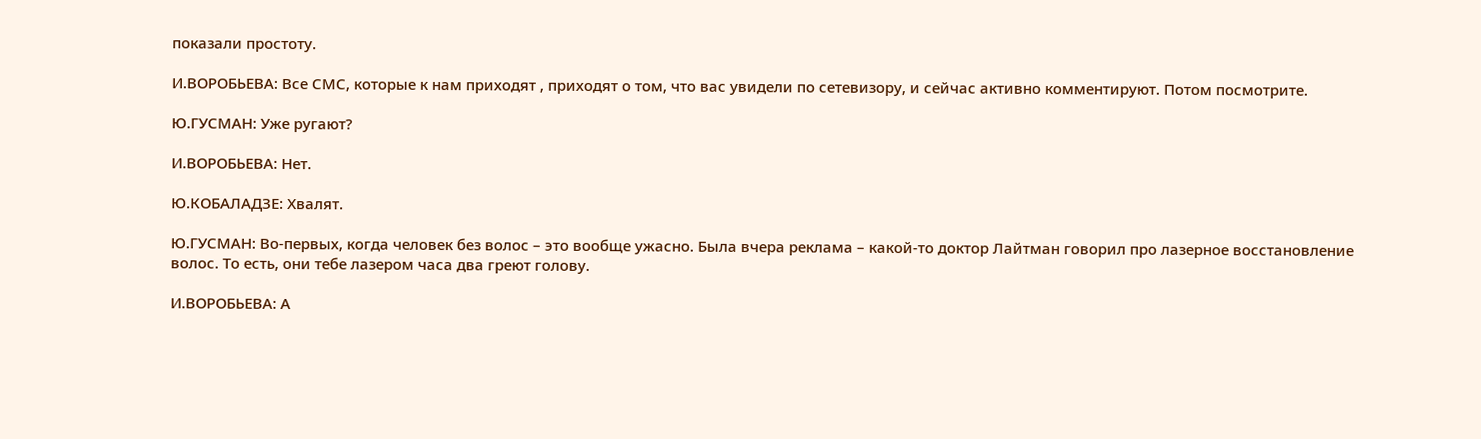показали простоту.

И.ВОРОБЬЕВА: Все СМС, которые к нам приходят , приходят о том, что вас увидели по сетевизору, и сейчас активно комментируют. Потом посмотрите.

Ю.ГУСМАН: Уже ругают?

И.ВОРОБЬЕВА: Нет.

Ю.КОБАЛАДЗЕ: Хвалят.

Ю.ГУСМАН: Во-первых, когда человек без волос – это вообще ужасно. Была вчера реклама – какой-то доктор Лайтман говорил про лазерное восстановление волос. То есть, они тебе лазером часа два греют голову.

И.ВОРОБЬЕВА: А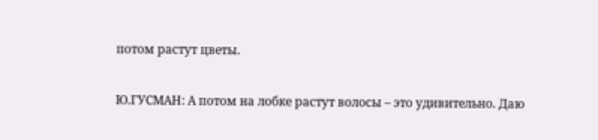потом растут цветы.

Ю.ГУСМАН: А потом на лобке растут волосы – это удивительно. Даю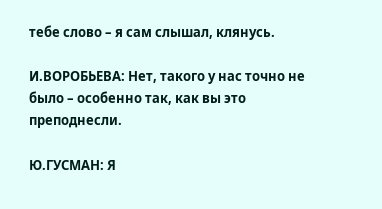тебе слово – я сам слышал, клянусь.

И.ВОРОБЬЕВА: Нет, такого у нас точно не было – особенно так, как вы это преподнесли.

Ю.ГУСМАН: Я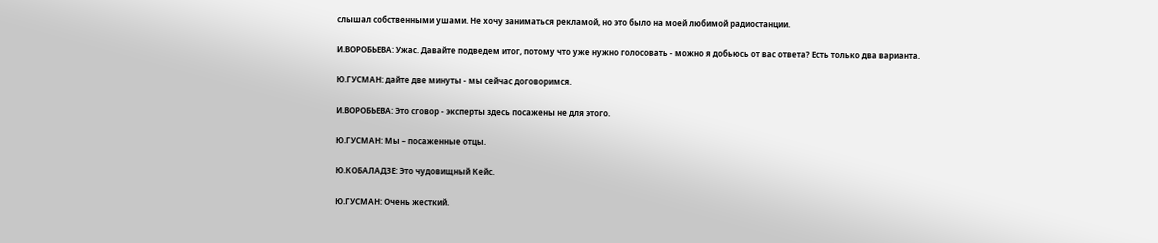слышал собственными ушами. Не хочу заниматься рекламой, но это было на моей любимой радиостанции.

И.ВОРОБЬЕВА: Ужас. Давайте подведем итог, потому что уже нужно голосовать - можно я добьюсь от вас ответа? Есть только два варианта.

Ю.ГУСМАН: дайте две минуты - мы сейчас договоримся.

И.ВОРОБЬЕВА: Это сговор - эксперты здесь посажены не для этого.

Ю.ГУСМАН: Мы – посаженные отцы.

Ю.КОБАЛАДЗЕ: Это чудовищный Кейс.

Ю.ГУСМАН: Очень жесткий.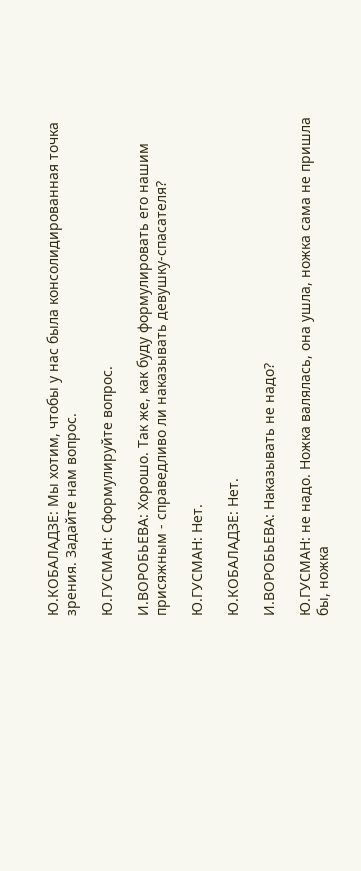Ю.КОБАЛАДЗЕ: Мы хотим, чтобы у нас была консолидированная точка зрения. Задайте нам вопрос.

Ю.ГУСМАН: Сформулируйте вопрос.

И.ВОРОБЬЕВА: Хорошо. Так же, как буду формулировать его нашим присяжным - справедливо ли наказывать девушку-спасателя?

Ю.ГУСМАН: Нет.

Ю.КОБАЛАДЗЕ: Нет.

И.ВОРОБЬЕВА: Наказывать не надо?

Ю.ГУСМАН: не надо. Ножка валялась, она ушла, ножка сама не пришла бы, ножка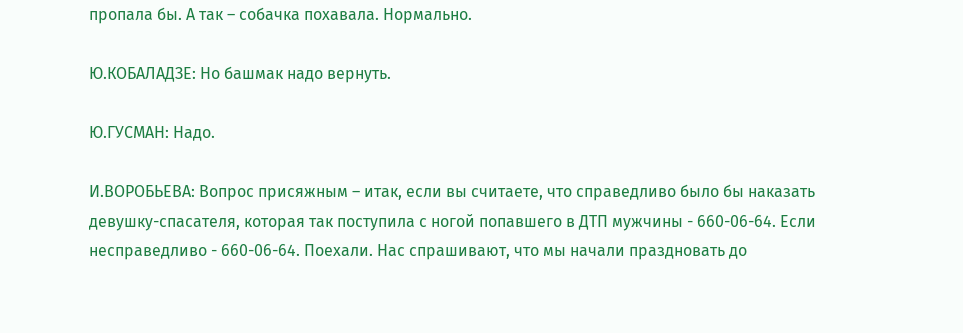пропала бы. А так – собачка похавала. Нормально.

Ю.КОБАЛАДЗЕ: Но башмак надо вернуть.

Ю.ГУСМАН: Надо.

И.ВОРОБЬЕВА: Вопрос присяжным – итак, если вы считаете, что справедливо было бы наказать девушку-спасателя, которая так поступила с ногой попавшего в ДТП мужчины - 660-06-64. Если несправедливо - 660-06-64. Поехали. Нас спрашивают, что мы начали праздновать до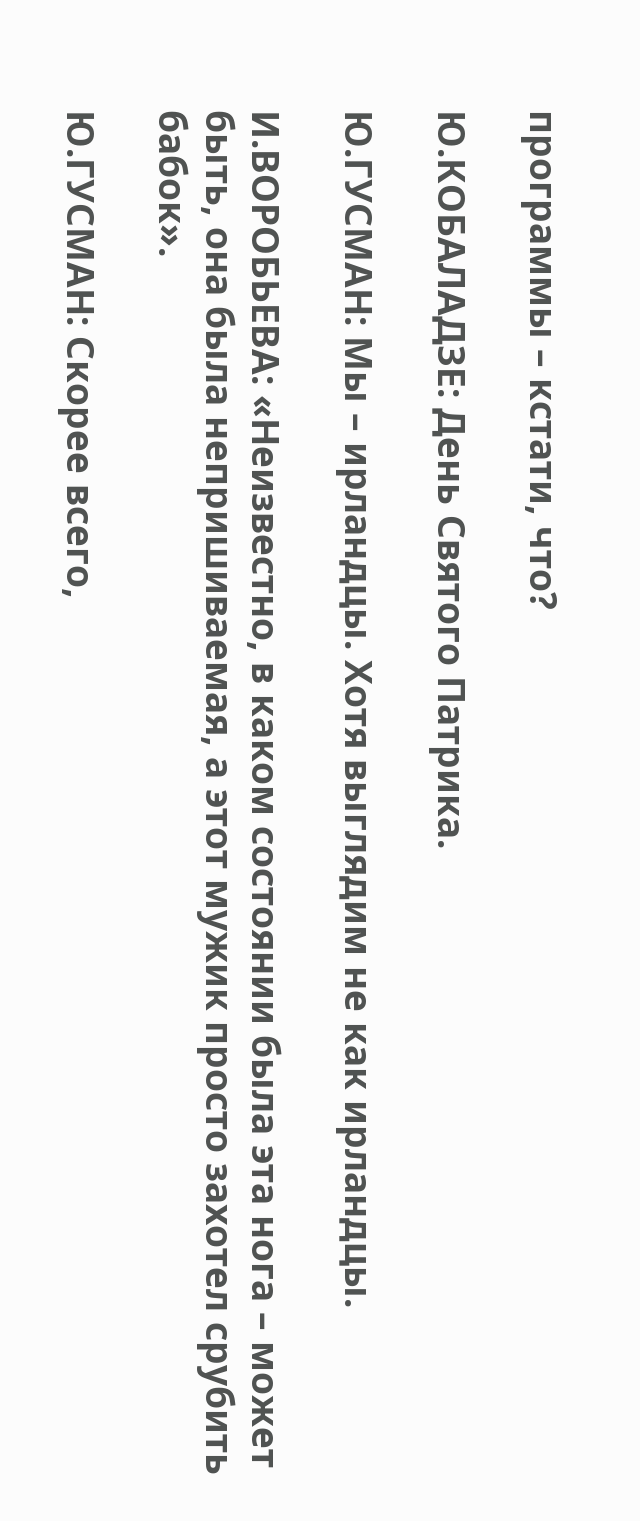программы – кстати, что?

Ю.КОБАЛАДЗЕ: День Святого Патрика.

Ю.ГУСМАН: Мы – ирландцы. Хотя выглядим не как ирландцы.

И.ВОРОБЬЕВА: «Неизвестно, в каком состоянии была эта нога – может быть, она была непришиваемая, а этот мужик просто захотел срубить бабок».

Ю.ГУСМАН: Скорее всего,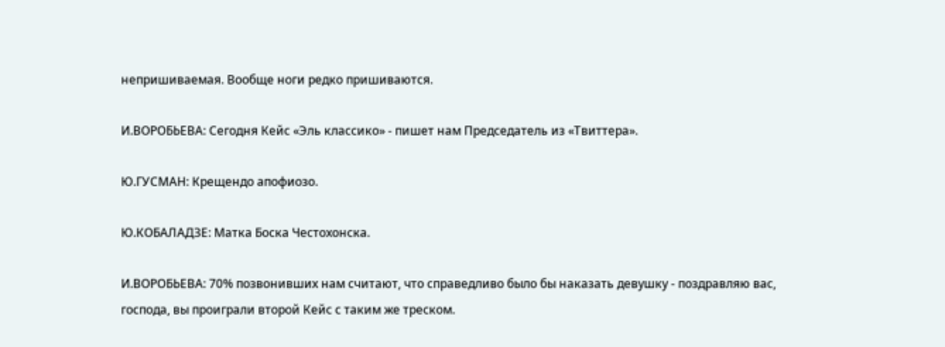непришиваемая. Вообще ноги редко пришиваются.

И.ВОРОБЬЕВА: Сегодня Кейс «Эль классико» - пишет нам Председатель из «Твиттера».

Ю.ГУСМАН: Крещендо апофиозо.

Ю.КОБАЛАДЗЕ: Матка Боска Честохонска.

И.ВОРОБЬЕВА: 70% позвонивших нам считают, что справедливо было бы наказать девушку - поздравляю вас, господа, вы проиграли второй Кейс с таким же треском.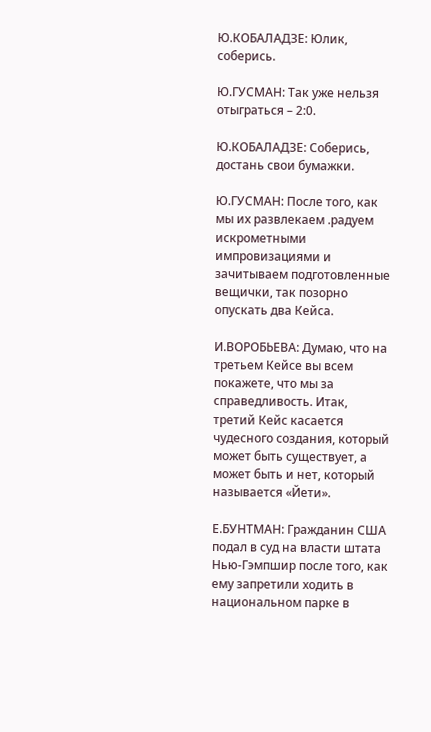Ю.КОБАЛАДЗЕ: Юлик, соберись.

Ю.ГУСМАН: Так уже нельзя отыграться – 2:0.

Ю.КОБАЛАДЗЕ: Соберись, достань свои бумажки.

Ю.ГУСМАН: После того, как мы их развлекаем .радуем искрометными импровизациями и зачитываем подготовленные вещички, так позорно опускать два Кейса.

И.ВОРОБЬЕВА: Думаю, что на третьем Кейсе вы всем покажете, что мы за справедливость. Итак, третий Кейс касается чудесного создания, который может быть существует, а может быть и нет, который называется «Йети».

Е.БУНТМАН: Гражданин США подал в суд на власти штата Нью-Гэмпшир после того, как ему запретили ходить в национальном парке в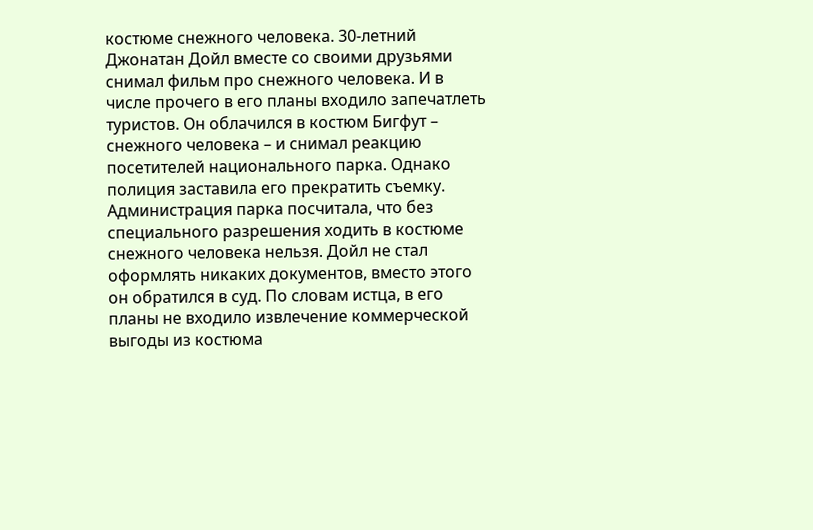костюме снежного человека. 30-летний Джонатан Дойл вместе со своими друзьями снимал фильм про снежного человека. И в числе прочего в его планы входило запечатлеть туристов. Он облачился в костюм Бигфут – снежного человека – и снимал реакцию посетителей национального парка. Однако полиция заставила его прекратить съемку. Администрация парка посчитала, что без специального разрешения ходить в костюме снежного человека нельзя. Дойл не стал оформлять никаких документов, вместо этого он обратился в суд. По словам истца, в его планы не входило извлечение коммерческой выгоды из костюма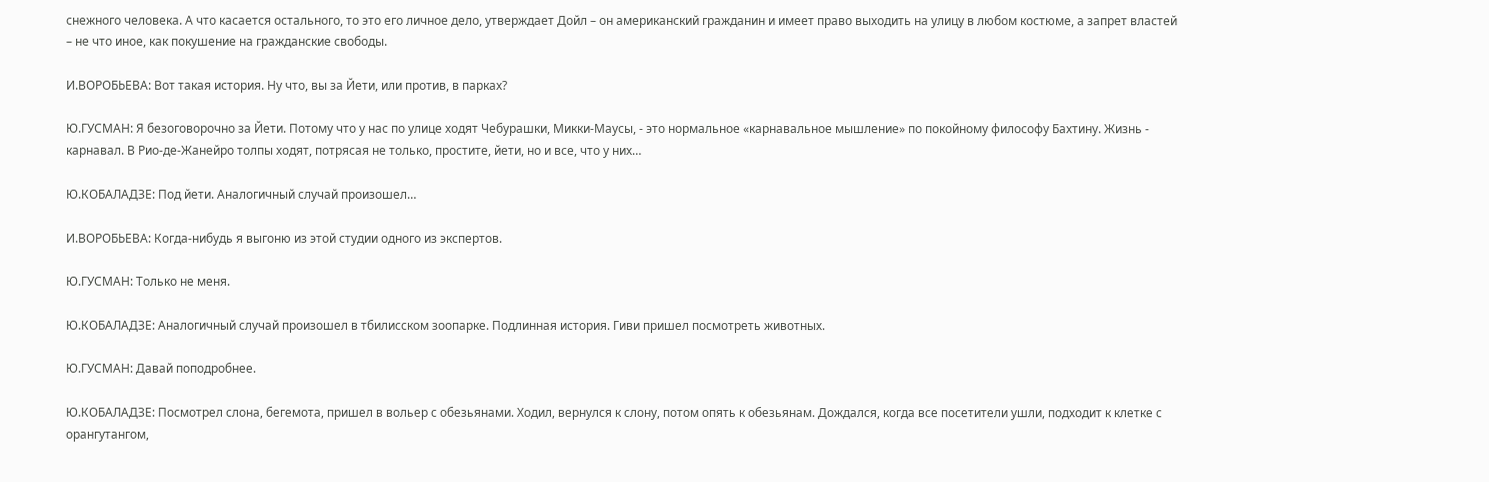снежного человека. А что касается остального, то это его личное дело, утверждает Дойл – он американский гражданин и имеет право выходить на улицу в любом костюме, а запрет властей – не что иное, как покушение на гражданские свободы.

И.ВОРОБЬЕВА: Вот такая история. Ну что, вы за Йети, или против, в парках?

Ю.ГУСМАН: Я безоговорочно за Йети. Потому что у нас по улице ходят Чебурашки, Микки-Маусы, - это нормальное «карнавальное мышление» по покойному философу Бахтину. Жизнь - карнавал. В Рио-де-Жанейро толпы ходят, потрясая не только, простите, йети, но и все, что у них…

Ю.КОБАЛАДЗЕ: Под йети. Аналогичный случай произошел…

И.ВОРОБЬЕВА: Когда-нибудь я выгоню из этой студии одного из экспертов.

Ю.ГУСМАН: Только не меня.

Ю.КОБАЛАДЗЕ: Аналогичный случай произошел в тбилисском зоопарке. Подлинная история. Гиви пришел посмотреть животных.

Ю.ГУСМАН: Давай поподробнее.

Ю.КОБАЛАДЗЕ: Посмотрел слона, бегемота, пришел в вольер с обезьянами. Ходил, вернулся к слону, потом опять к обезьянам. Дождался, когда все посетители ушли, подходит к клетке с орангутангом,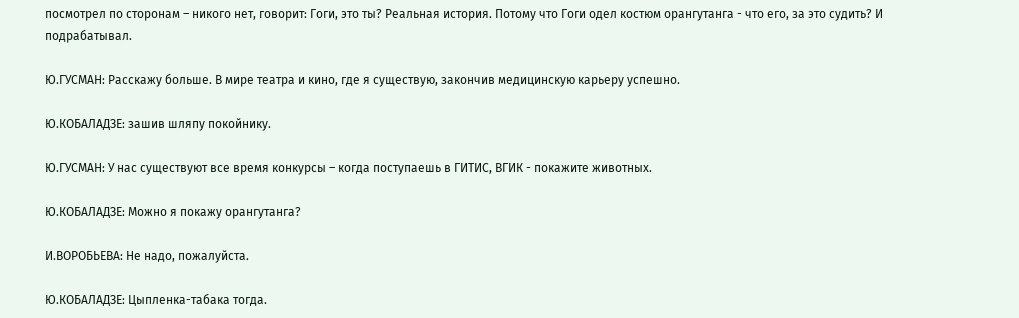посмотрел по сторонам – никого нет, говорит: Гоги, это ты? Реальная история. Потому что Гоги одел костюм орангутанга - что его, за это судить? И подрабатывал.

Ю.ГУСМАН: Расскажу больше. В мире театра и кино, где я существую, закончив медицинскую карьеру успешно.

Ю.КОБАЛАДЗЕ: зашив шляпу покойнику.

Ю.ГУСМАН: У нас существуют все время конкурсы – когда поступаешь в ГИТИС, ВГИК - покажите животных.

Ю.КОБАЛАДЗЕ: Можно я покажу орангутанга?

И.ВОРОБЬЕВА: Не надо, пожалуйста.

Ю.КОБАЛАДЗЕ: Цыпленка-табака тогда.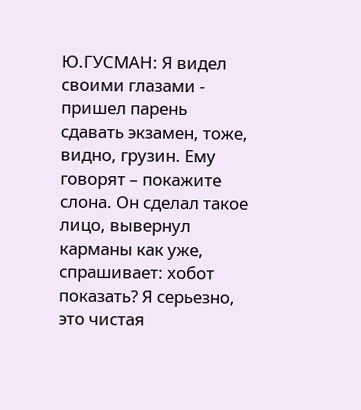Ю.ГУСМАН: Я видел своими глазами - пришел парень сдавать экзамен, тоже, видно, грузин. Ему говорят – покажите слона. Он сделал такое лицо, вывернул карманы как уже, спрашивает: хобот показать? Я серьезно, это чистая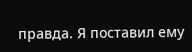правда. Я поставил ему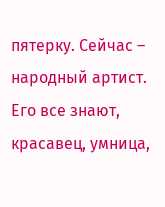пятерку. Сейчас – народный артист. Его все знают, красавец, умница,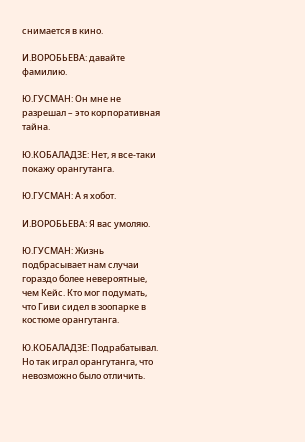снимается в кино.

И.ВОРОБЬЕВА: давайте фамилию.

Ю.ГУСМАН: Он мне не разрешал – это корпоративная тайна.

Ю.КОБАЛАДЗЕ: Нет, я все-таки покажу орангутанга.

Ю.ГУСМАН: А я хобот.

И.ВОРОБЬЕВА: Я вас умоляю.

Ю.ГУСМАН: Жизнь подбрасывает нам случаи гораздо более невероятные, чем Кейс. Кто мог подумать, что Гиви сидел в зоопарке в костюме орангутанга.

Ю.КОБАЛАДЗЕ: Подрабатывал. Но так играл орангутанга, что невозможно было отличить.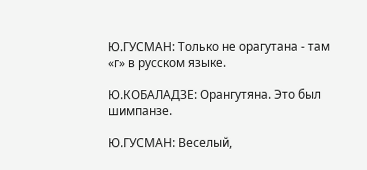Ю.ГУСМАН: Только не орагутана - там «г» в русском языке.

Ю.КОБАЛАДЗЕ: Орангутяна. Это был шимпанзе.

Ю.ГУСМАН: Веселый,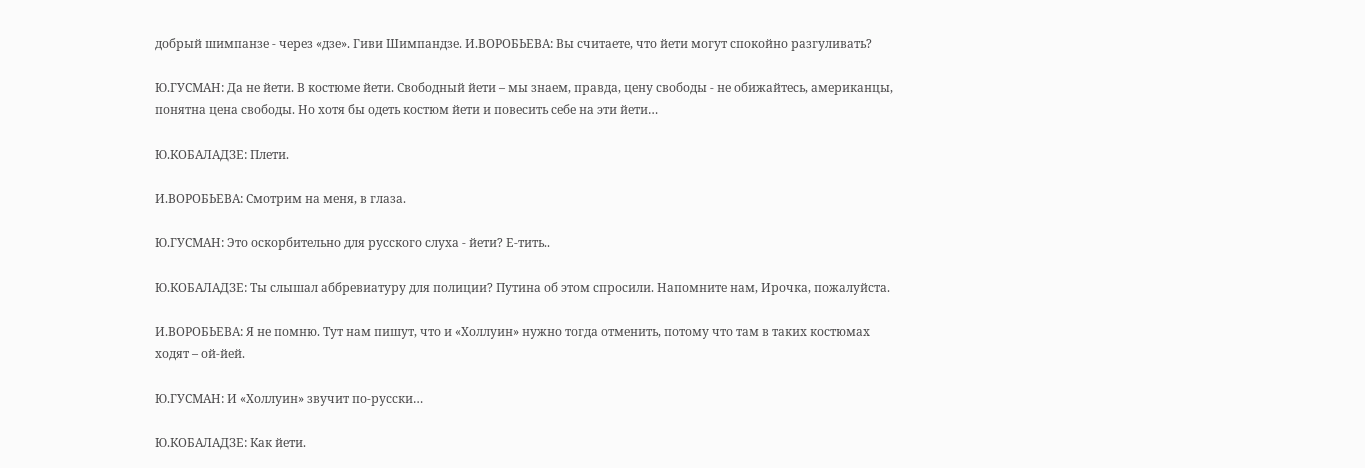добрый шимпанзе - через «дзе». Гиви Шимпандзе. И.ВОРОБЬЕВА: Вы считаете, что йети могут спокойно разгуливать?

Ю.ГУСМАН: Да не йети. В костюме йети. Свободный йети – мы знаем, правда, цену свободы - не обижайтесь, американцы, понятна цена свободы. Но хотя бы одеть костюм йети и повесить себе на эти йети…

Ю.КОБАЛАДЗЕ: Плети.

И.ВОРОБЬЕВА: Смотрим на меня, в глаза.

Ю.ГУСМАН: Это оскорбительно для русского слуха - йети? Е-тить..

Ю.КОБАЛАДЗЕ: Ты слышал аббревиатуру для полиции? Путина об этом спросили. Напомните нам, Ирочка, пожалуйста.

И.ВОРОБЬЕВА: Я не помню. Тут нам пишут, что и «Холлуин» нужно тогда отменить, потому что там в таких костюмах ходят – ой-йей.

Ю.ГУСМАН: И «Холлуин» звучит по-русски…

Ю.КОБАЛАДЗЕ: Как йети.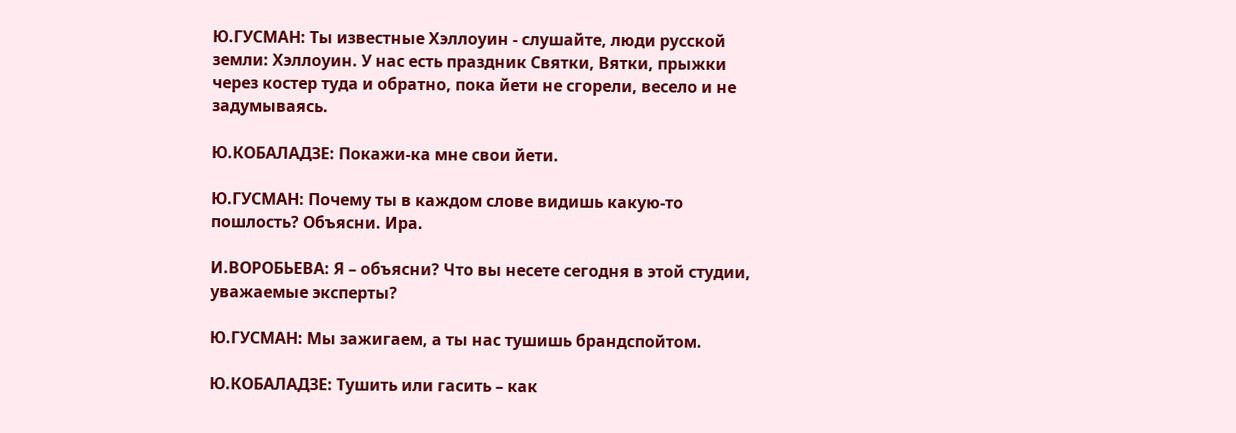Ю.ГУСМАН: Ты известные Хэллоуин - слушайте, люди русской земли: Хэллоуин. У нас есть праздник Святки, Вятки, прыжки через костер туда и обратно, пока йети не сгорели, весело и не задумываясь.

Ю.КОБАЛАДЗЕ: Покажи-ка мне свои йети.

Ю.ГУСМАН: Почему ты в каждом слове видишь какую-то пошлость? Объясни. Ира.

И.ВОРОБЬЕВА: Я – объясни? Что вы несете сегодня в этой студии, уважаемые эксперты?

Ю.ГУСМАН: Мы зажигаем, а ты нас тушишь брандспойтом.

Ю.КОБАЛАДЗЕ: Тушить или гасить – как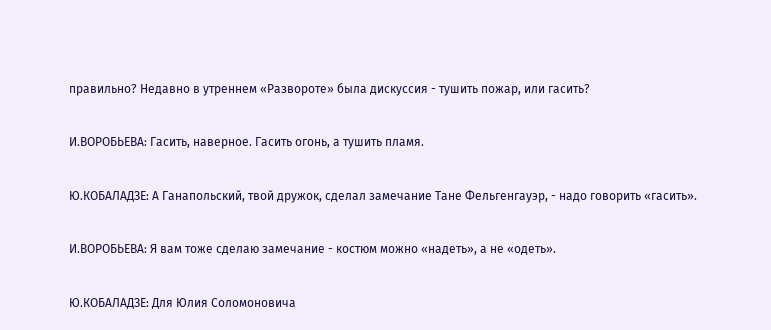правильно? Недавно в утреннем «Развороте» была дискуссия - тушить пожар, или гасить?

И.ВОРОБЬЕВА: Гасить, наверное. Гасить огонь, а тушить пламя.

Ю.КОБАЛАДЗЕ: А Ганапольский, твой дружок, сделал замечание Тане Фельгенгауэр, - надо говорить «гасить».

И.ВОРОБЬЕВА: Я вам тоже сделаю замечание - костюм можно «надеть», а не «одеть».

Ю.КОБАЛАДЗЕ: Для Юлия Соломоновича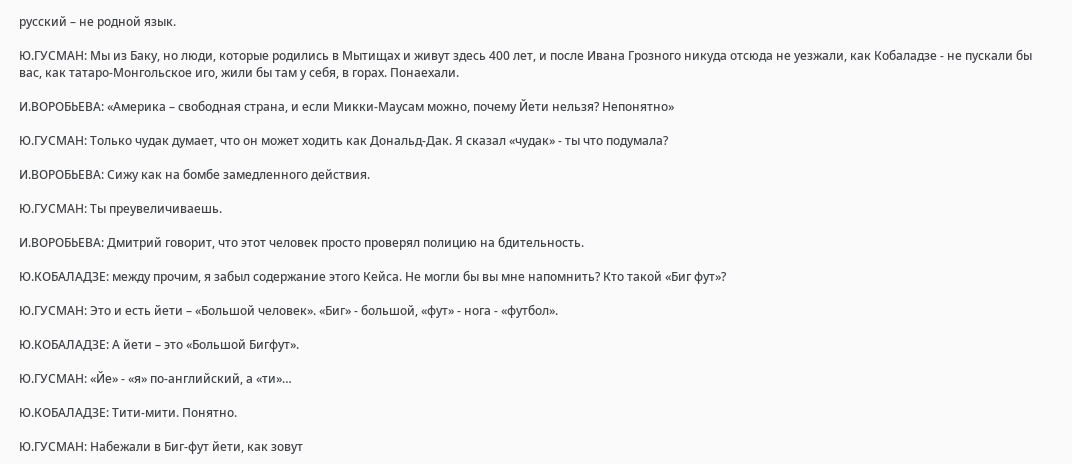русский – не родной язык.

Ю.ГУСМАН: Мы из Баку, но люди, которые родились в Мытищах и живут здесь 400 лет, и после Ивана Грозного никуда отсюда не уезжали, как Кобаладзе - не пускали бы вас, как татаро-Монгольское иго, жили бы там у себя, в горах. Понаехали.

И.ВОРОБЬЕВА: «Америка – свободная страна, и если Микки-Маусам можно, почему Йети нельзя? Непонятно»

Ю.ГУСМАН: Только чудак думает, что он может ходить как Дональд-Дак. Я сказал «чудак» - ты что подумала?

И.ВОРОБЬЕВА: Сижу как на бомбе замедленного действия.

Ю.ГУСМАН: Ты преувеличиваешь.

И.ВОРОБЬЕВА: Дмитрий говорит, что этот человек просто проверял полицию на бдительность.

Ю.КОБАЛАДЗЕ: между прочим, я забыл содержание этого Кейса. Не могли бы вы мне напомнить? Кто такой «Биг фут»?

Ю.ГУСМАН: Это и есть йети – «Большой человек». «Биг» - большой, «фут» - нога - «футбол».

Ю.КОБАЛАДЗЕ: А йети – это «Большой Бигфут».

Ю.ГУСМАН: «Йе» - «я» по-английский, а «ти»…

Ю.КОБАЛАДЗЕ: Тити-мити. Понятно.

Ю.ГУСМАН: Набежали в Биг-фут йети, как зовут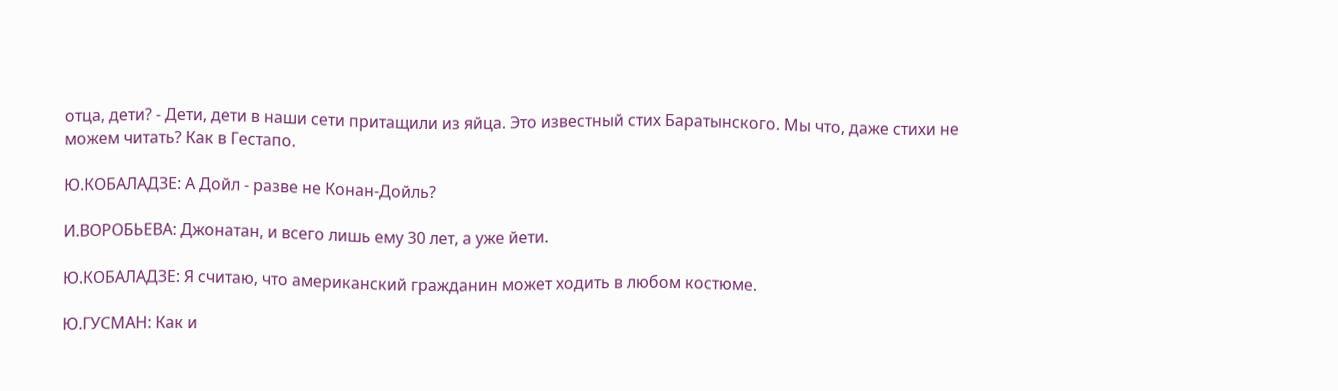отца, дети? - Дети, дети в наши сети притащили из яйца. Это известный стих Баратынского. Мы что, даже стихи не можем читать? Как в Гестапо.

Ю.КОБАЛАДЗЕ: А Дойл - разве не Конан-Дойль?

И.ВОРОБЬЕВА: Джонатан, и всего лишь ему 30 лет, а уже йети.

Ю.КОБАЛАДЗЕ: Я считаю, что американский гражданин может ходить в любом костюме.

Ю.ГУСМАН: Как и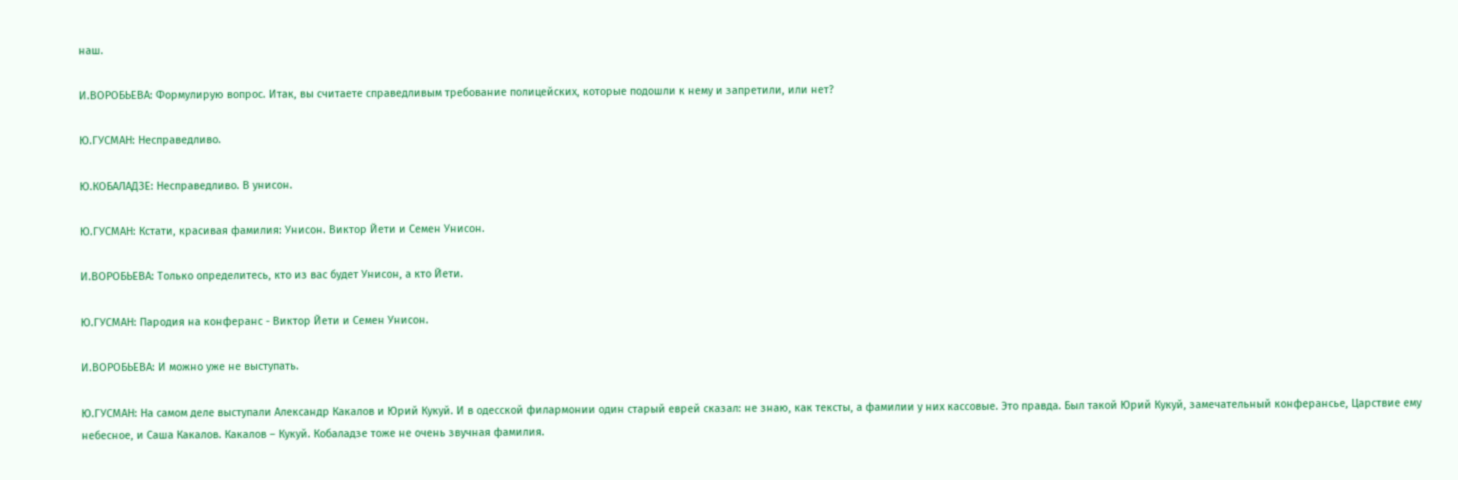наш.

И.ВОРОБЬЕВА: Формулирую вопрос. Итак, вы считаете справедливым требование полицейских, которые подошли к нему и запретили, или нет?

Ю.ГУСМАН: Несправедливо.

Ю.КОБАЛАДЗЕ: Несправедливо. В унисон.

Ю.ГУСМАН: Кстати, красивая фамилия: Унисон. Виктор Йети и Семен Унисон.

И.ВОРОБЬЕВА: Только определитесь, кто из вас будет Унисон, а кто Йети.

Ю.ГУСМАН: Пародия на конферанс - Виктор Йети и Семен Унисон.

И.ВОРОБЬЕВА: И можно уже не выступать.

Ю.ГУСМАН: На самом деле выступали Александр Какалов и Юрий Кукуй. И в одесской филармонии один старый еврей сказал: не знаю, как тексты, а фамилии у них кассовые. Это правда. Был такой Юрий Кукуй, замечательный конферансье, Царствие ему небесное, и Саша Какалов. Какалов – Кукуй. Кобаладзе тоже не очень звучная фамилия.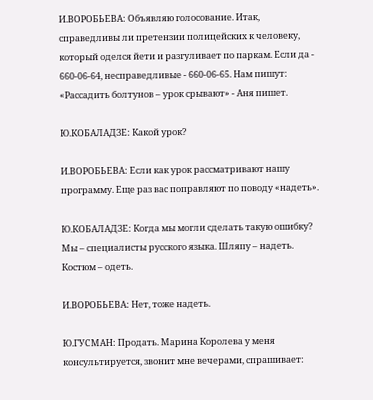И.ВОРОБЬЕВА: Объявляю голосование. Итак, справедливы ли претензии полицейских к человеку, который оделся йети и разгуливает по паркам. Если да - 660-06-64, несправедливые - 660-06-65. Нам пишут: «Рассадить болтунов – урок срывают» - Аня пишет.

Ю.КОБАЛАДЗЕ: Какой урок?

И.ВОРОБЬЕВА: Если как урок рассматривают нашу программу. Еще раз вас поправляют по поводу «надеть».

Ю.КОБАЛАДЗЕ: Когда мы могли сделать такую ошибку? Мы – специалисты русского языка. Шляпу – надеть. Костюм – одеть.

И.ВОРОБЬЕВА: Нет, тоже надеть.

Ю.ГУСМАН: Продать. Марина Королева у меня консультируется, звонит мне вечерами, спрашивает: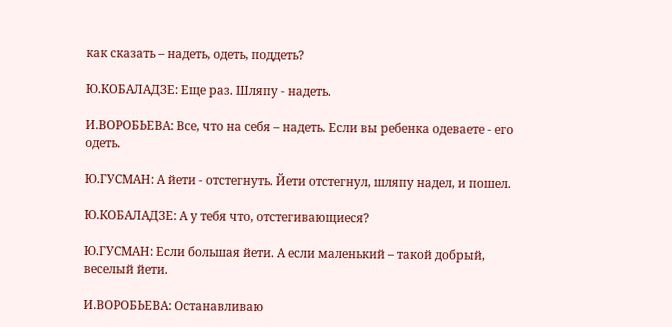как сказать – надеть, одеть, поддеть?

Ю.КОБАЛАДЗЕ: Еще раз. Шляпу - надеть.

И.ВОРОБЬЕВА: Все, что на себя – надеть. Если вы ребенка одеваете - его одеть.

Ю.ГУСМАН: А йети - отстегнуть. Йети отстегнул, шляпу надел, и пошел.

Ю.КОБАЛАДЗЕ: А у тебя что, отстегивающиеся?

Ю.ГУСМАН: Если большая йети. А если маленький – такой добрый, веселый йети.

И.ВОРОБЬЕВА: Останавливаю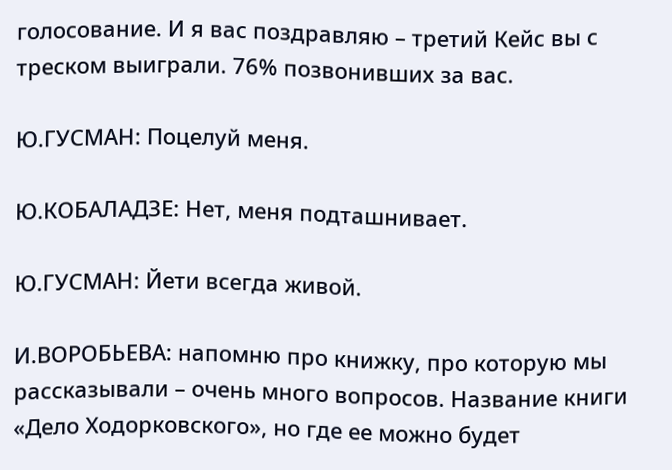голосование. И я вас поздравляю – третий Кейс вы с треском выиграли. 76% позвонивших за вас.

Ю.ГУСМАН: Поцелуй меня.

Ю.КОБАЛАДЗЕ: Нет, меня подташнивает.

Ю.ГУСМАН: Йети всегда живой.

И.ВОРОБЬЕВА: напомню про книжку, про которую мы рассказывали – очень много вопросов. Название книги «Дело Ходорковского», но где ее можно будет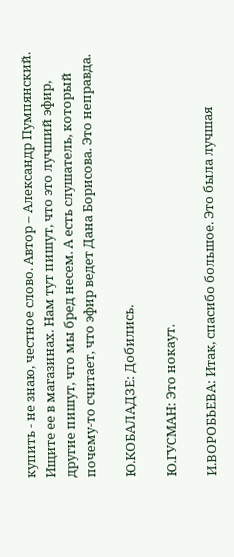купить - не знаю, честное слово. Автор – Александр Пумпянский. Ищите ее в магазинах. Нам тут пишут, что это лучший эфир, другие пишут, что мы бред несем. А есть слушатель, который почему-то считает, что эфир ведет Дана Борисова. Это неправда.

Ю.КОБАЛАДЗЕ: Добились.

Ю.ГУСМАН: Это нокаут.

И.ВОРОБЬЕВА: Итак, спасибо большое. Это была лучшая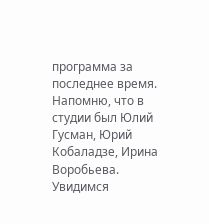программа за последнее время. Напомню, что в студии был Юлий Гусман, Юрий Кобаладзе, Ирина Воробьева. Увидимся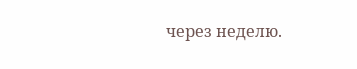через неделю.